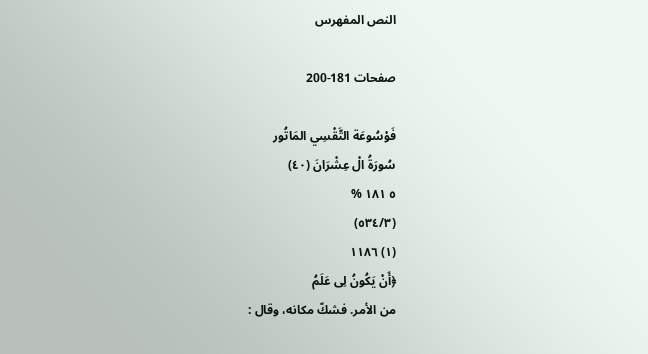النص المفهرس

صفحات 181-200

فَوْسُوعَة التَّقْسِي المَاتُور
سُورَةُ الْ عِشْرَانَ (٤٠)
٥ ١٨١ %
(٥٣٤/٣)
(١) ١١٨٦
﴿أَنْ يَكُونُ لِى عَلَمُ
من الأمر. فشكّ مكانه، وقال :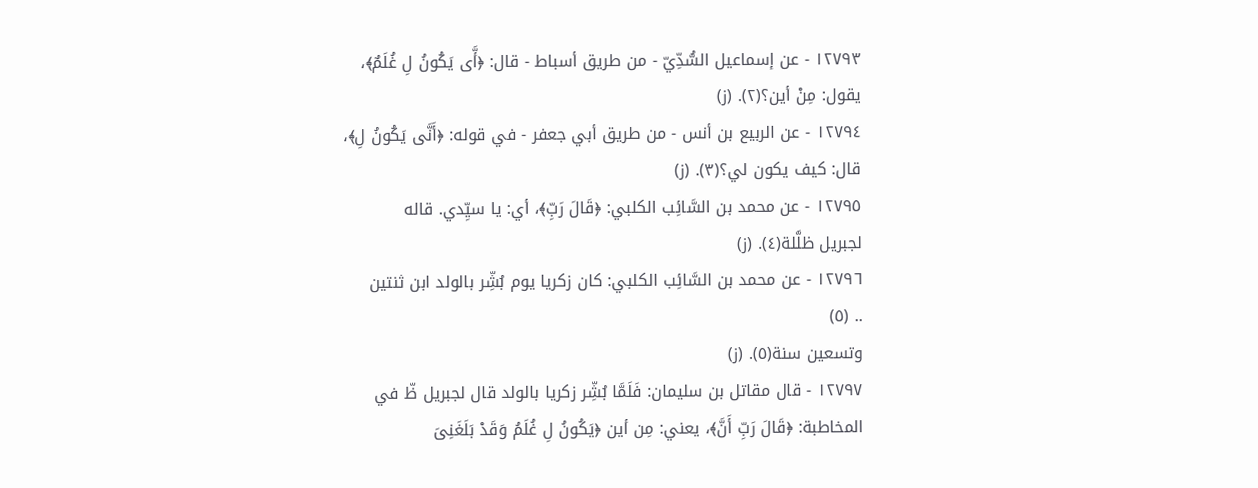١٢٧٩٣ - عن إسماعيل السُّدِّيّ - من طريق أسباط - قال: ﴿أَّى يَكُونُ لِ غُلَمٌ﴾،
يقول: مِنْ أين؟(٢). (ز)
١٢٧٩٤ - عن الربيع بن أنس - من طريق أبي جعفر - في قوله: ﴿أَنَّى يَكُونُ لِ﴾،
قال: كيف يكون لي؟(٣). (ز)
١٢٧٩٥ - عن محمد بن السَّائِب الكلبي: ﴿قَالَ رَبِّ﴾، أي: يا سيِّدي. قاله
لجبريل ظلَّلة(٤). (ز)
١٢٧٩٦ - عن محمد بن السَّائِب الكلبي: كان زكريا يوم بُشِّر بالولد ابن ثنتين
.. (٥)
وتسعين سنة(٥). (ز)
١٢٧٩٧ - قال مقاتل بن سليمان: فَلَمَّا بُشِّر زكريا بالولد قال لجبريل ظّ في
المخاطبة: ﴿قَالَ رَبِّ أَنَّ﴾، يعني: مِن أين ﴿يَكُونُ لِ غُلَمُ وَقَدْ بَلَغَنِىَ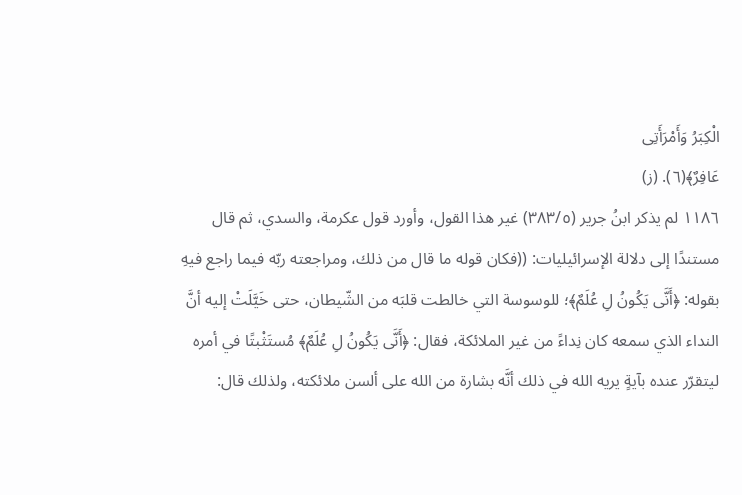الْكِبَرُ وَأَمْرَأَتِى
عَافِرٌ﴾(٦). (ز)
١١٨٦ لم يذكر ابنُ جرير (٣٨٣/٥) غير هذا القول، وأورد قول عكرمة، والسدي، ثم قال
مستندًا إلى دلالة الإسرائيليات: ((فكان قوله ما قال من ذلك، ومراجعته ربّه فيما راجع فيهِ
بقوله: ﴿أَنَّى يَكُونُ لِ عُلَمٌ﴾؛ للوسوسة التي خالطت قلبَه من الشّيطان، حتى خَيَّلَتْ إليه أنَّ
النداء الذي سمعه كان نِداءً من غير الملائكة، فقال: ﴿أَنَّى يَكُونُ لِ عُلَمٌ﴾ مُستَثْبتًا في أمره
ليتقرّر عنده بآيةٍ يريه الله في ذلك أنَّه بشارة من الله على ألسن ملائكته، ولذلك قال: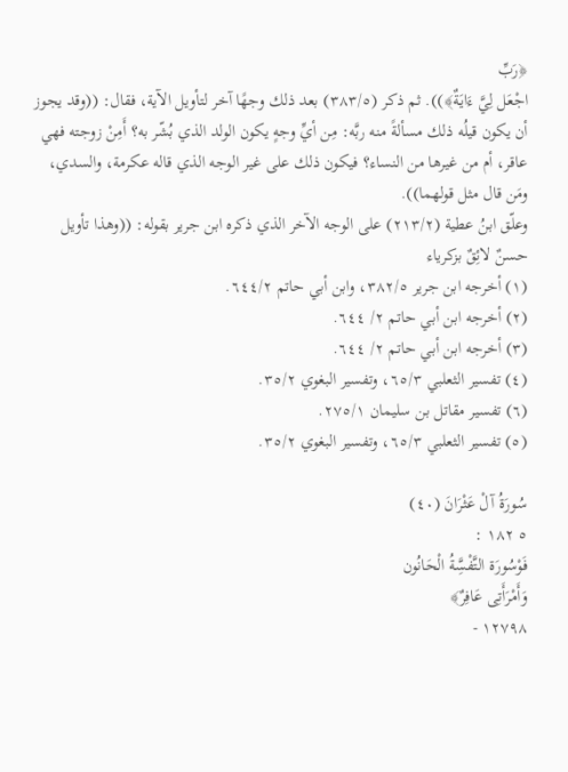﴿رَبِّ
اجْعَل لِيَّ ءَايَةٌ﴾)). ثم ذكر (٣٨٣/٥) بعد ذلك وجهًا آخر لتأويل الآية، فقال: ((وقد يجوز
أن يكون قيلُه ذلك مسألةً منه ربَّه: مِن أيِّ وجهٍ يكون الولد الذي بُشّر به؟ أَمِنْ زوجته فهي
عاقر، أم من غيرها من النساء؟ فيكون ذلك على غير الوجه الذي قاله عكرمة، والسدي،
ومَن قال مثل قولهما)).
وعلّق ابنُ عطية (٢١٣/٢) على الوجه الآخر الذي ذكره ابن جرير بقوله: ((وهذا تأويل
حسنٌ لائِقٌ بزكرياء
(١) أخرجه ابن جرير ٣٨٢/٥، وابن أبي حاتم ٦٤٤/٢.
(٢) أخرجه ابن أبي حاتم ٢/ ٦٤٤.
(٣) أخرجه ابن أبي حاتم ٢/ ٦٤٤.
(٤) تفسير الثعلبي ٦٥/٣، وتفسير البغوي ٣٥/٢.
(٦) تفسير مقاتل بن سليمان ٢٧٥/١.
(٥) تفسير الثعلبي ٦٥/٣، وتفسير البغوي ٣٥/٢.

سُورَةُ آلْ عَثْرَانَ (٤٠)
٥ ١٨٢ :
فَوْسُورَة التَّفْسَِّةُ الْحَانُون
وَأَمْرَأَتِى عَافِرٌ﴾
١٢٧٩٨ -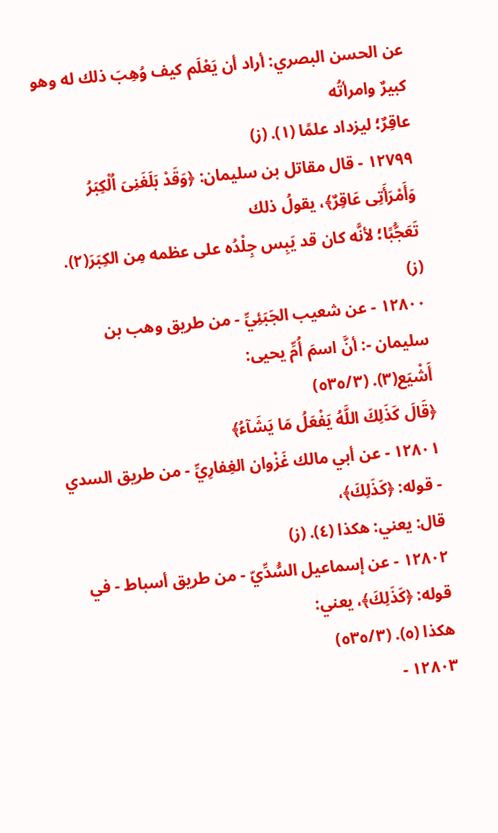عن الحسن البصري: أراد أن يَعْلَم كيف وُهِبَ ذلك له وهو كبيرٌ وامرأتُه
عاقِرٌ؛ ليزداد علمًا (١). (ز)
١٢٧٩٩ - قال مقاتل بن سليمان: ﴿وَقَدْ بَلَغَنِىَ اُلْكِبَرُ وَأَمْرَأَتِى عَاقِرٌ﴾، يقولُ ذلك
تَعَجُّبًا؛ لأنَّه كان قد يَبِس جِلْدُه على عظمه مِن الكِبَرَ(٢). (ز)
١٢٨٠٠ - عن شعيب الجَبَئِيِّ - من طريق وهب بن سليمان -: أنَّ اسمَ أُمِّ يحيى:
أَشْيَع(٣). (٥٣٥/٣)
﴿قَالَ كَذَلِكَ اللَّهُ يَفْعَلُ مَا يَشَآءُ﴾
١٢٨٠١ - عن أبي مالك غَزْوان الغِفارِيِّ - من طريق السدي - قوله: ﴿كَذَلِكَ﴾،
قال: يعني: هكذا (٤). (ز)
١٢٨٠٢ - عن إسماعيل السُّدِّيّ - من طريق أسباط - في قوله: ﴿كَذَلِكَ﴾، يعني:
هكذا (٥). (٥٣٥/٣)
١٢٨٠٣ -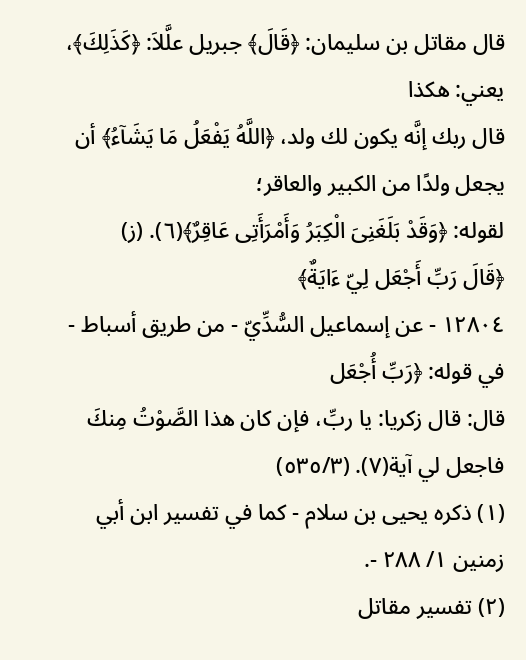قال مقاتل بن سليمان: ﴿قَالَ﴾ جبريل علَّلاَ: ﴿كَذَلِكَ﴾، يعني: هكذا
قال ربك إنَّه يكون لك ولد، ﴿اللَّهُ يَفْعَلُ مَا يَشَآءُ﴾ أن يجعل ولدًا من الكبير والعاقر؛
لقوله: ﴿وَقَدْ بَلَغَنِىَ الْكِبَرُ وَأَمْرَأَتِى عَاقِرٌ﴾(٦). (ز)
﴿قَالَ رَبِّ أَجْعَل لِيّ ءَايَةٌ﴾
١٢٨٠٤ - عن إسماعيل السُّدِّيّ - من طريق أسباط - في قوله: ﴿رَبِّ أُجْعَل
قال: قال زكريا: يا ربِّ، فإن كان هذا الصَّوْتُ مِنكَ فاجعل لي آية(٧). (٥٣٥/٣)
(١) ذكره يحيى بن سلام - كما في تفسير ابن أبي زمنين ١/ ٢٨٨ -.
(٢) تفسير مقاتل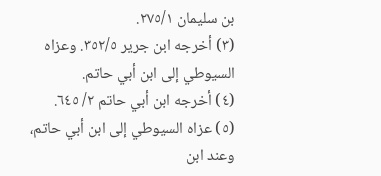بن سليمان ٢٧٥/١.
(٣) أخرجه ابن جرير ٣٥٢/٥. وعزاه السيوطي إلى ابن أبي حاتم.
(٤) أخرجه ابن أبي حاتم ٢/ ٦٤٥.
(٥) عزاه السيوطي إلى ابن أبي حاتم، وعند ابن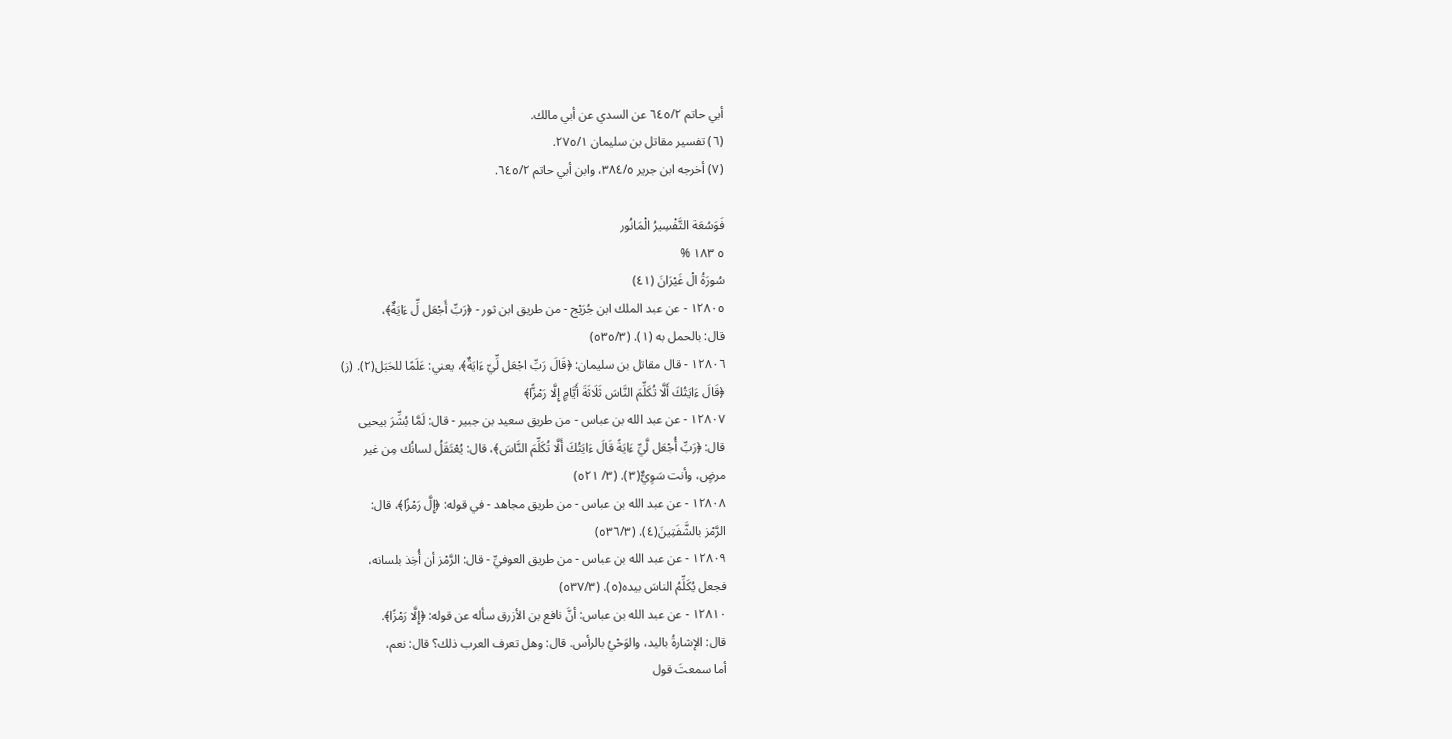أبي حاتم ٦٤٥/٢ عن السدي عن أبي مالك.
(٦) تفسير مقاتل بن سليمان ٢٧٥/١.
(٧) أخرجه ابن جرير ٣٨٤/٥، وابن أبي حاتم ٦٤٥/٢.

فَوَسُعَة التَّفْسِيرُ الْمَانُور
٥ ١٨٣ %
سُورَةُ الْ غَيْرَانَ (٤١)
١٢٨٠٥ - عن عبد الملك ابن جُرَيْج - من طريق ابن ثور - ﴿رَبِّ أَجْعَل لِّ ءَايَةٌ﴾،
قال: بالحمل به (١). (٥٣٥/٣)
١٢٨٠٦ - قال مقاتل بن سليمان: ﴿قَالَ رَبِّ اجْعَل لِّيّ ءَايَةٌ﴾، يعني: عَلَمًا للحَبَل(٢). (ز)
﴿قَالَ ءَايَتُكَ أَلَّا تُكَلِّمَ النَّاسَ ثَلَاثَةَ أَيَّامٍ إِلَّا رَمْزًّا﴾
١٢٨٠٧ - عن عبد الله بن عباس - من طريق سعيد بن جبير - قال: لَمَّا بُشِّرَ بيحيى
قال: ﴿رَبِّ أُجْعَل لَّيِّ ءَايَةً قَالَ ءَايَتُكَ أَلَّا تُكَلِّمَ النَّاسَ﴾، قال: يُعْتَقَلُ لسانُك مِن غير
مرضٍ، وأنت سَوِيٌّ(٣). (٣/ ٥٢١)
١٢٨٠٨ - عن عبد الله بن عباس - من طريق مجاهد - في قوله: ﴿إِلَّ رَمْزًا﴾، قال:
الرَّمْز بالشَّفَتِينَ(٤). (٥٣٦/٣)
١٢٨٠٩ - عن عبد الله بن عباس - من طريق العوفيِّ - قال: الرَّمْز أن أُخِذ بلسانه،
فجعل يُكَلِّمُ الناسَ بيده(٥). (٥٣٧/٣)
١٢٨١٠ - عن عبد الله بن عباس: أنَّ نافع بن الأزرق سأله عن قوله: ﴿إِلَّا رَمْزًا﴾.
قال: الإشارةُ باليد، والوَحْيُ بالرأس. قال: وهل تعرف العرب ذلك؟ قال: نعم،
أما سمعتَ قول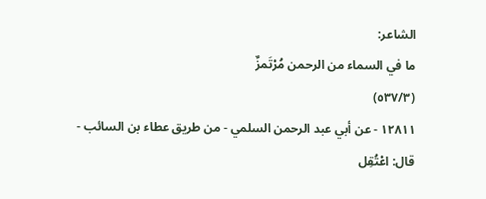الشاعر:
ما في السماء من الرحمن مُرْتَمزٌ
(٥٣٧/٣)
١٢٨١١ - عن أبي عبد الرحمن السلمي - من طريق عطاء بن السائب - قال: اعْتُقِل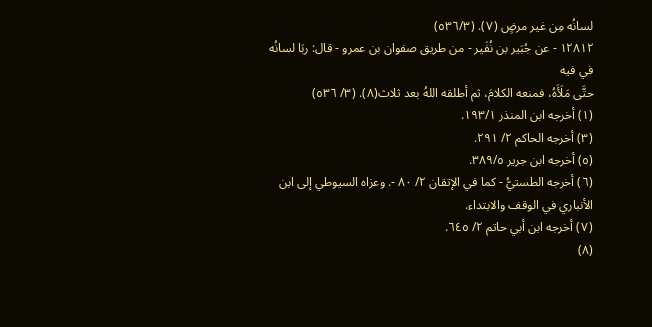لسانُه مِن غير مرضٍ (٧). (٥٣٦/٣)
١٢٨١٢ - عن جُبَير بن نُفَير - من طريق صفوان بن عمرو - قال: ربَا لسانُه في فيه
حتَّى مَلَأَهُ، فمنعه الكلامَ، ثم أطلقه اللهُ بعد ثلاث(٨). (٣/ ٥٣٦)
(١) أخرجه ابن المنذر ١٩٣/١.
(٣) أخرجه الحاكم ٢/ ٢٩١.
(٥) أخرجه ابن جرير ٣٨٩/٥.
(٦) أخرجه الطستيُّ - كما في الإتقان ٢/ ٨٠ -. وعزاه السيوطي إلى ابن الأنباري في الوقف والابتداء.
(٧) أخرجه ابن أبي حاتم ٢/ ٦٤٥.
(٨)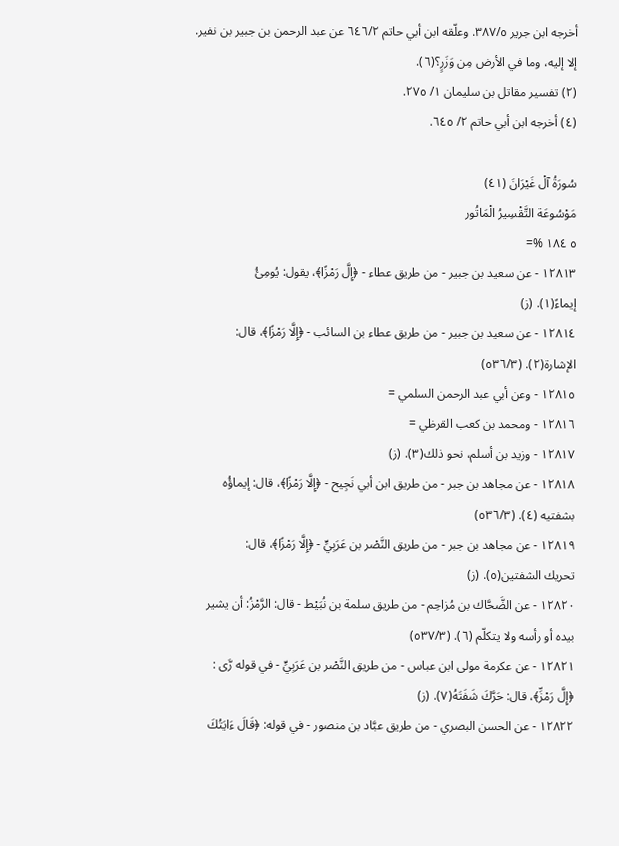أخرجه ابن جرير ٣٨٧/٥. وعلّقه ابن أبي حاتم ٦٤٦/٢ عن عبد الرحمن بن جبير بن نفير.
إلا إليه، وما في الأرض مِن وَزَرٍ؟(٦).
(٢) تفسير مقاتل بن سليمان ١/ ٢٧٥.
(٤) أخرجه ابن أبي حاتم ٢/ ٦٤٥.

سُورَةُ آلْ غَيْرَانَ (٤١)
مَوْسُوعَة التَّقْسِيرُ الْمَاتُور
٥ ١٨٤ %=
١٢٨١٣ - عن سعيد بن جبير - من طريق عطاء - ﴿إِلَّ رَمْزًا﴾، يقول: يُومِئُ
إيماءً(١). (ز)
١٢٨١٤ - عن سعيد بن جبير - من طريق عطاء بن السائب - ﴿إِلَّا رَمْزًا﴾، قال:
الإشارة(٢). (٥٣٦/٣)
١٢٨١٥ - وعن أبي عبد الرحمن السلمي =
١٢٨١٦ - ومحمد بن كعب القرظي =
١٢٨١٧ - وزيد بن أسلم، نحو ذلك(٣). (ز)
١٢٨١٨ - عن مجاهد بن جبر - من طريق ابن أبي نَجِيح - ﴿إِلَّا رَمْزًا﴾، قال: إيماؤُه
بشفتيه (٤). (٥٣٦/٣)
١٢٨١٩ - عن مجاهد بن جبر - من طريق النَّصْر بن عَرَبِيٍّ - ﴿إِلَّا رَمْزًا﴾، قال:
تحريك الشفتين(٥). (ز)
١٢٨٢٠ - عن الضَّحَّاك بن مُزاحِم - من طريق سلمة بن نُبَيْط - قال: الرَّمْزُ: أن يشير
بيده أو رأسه ولا يتكلّم (٦). (٥٣٧/٣)
١٢٨٢١ - عن عكرمة مولى ابن عباس - من طريق النَّصْر بن عَرَبِيٍّ - في قوله رَّى :
﴿إِلَّ رَمْزِّ﴾، قال: حَرَّكَ شَفَتَهُ(٧). (ز)
١٢٨٢٢ - عن الحسن البصري - من طريق عبَّاد بن منصور - في قوله: ﴿قَالَ ءَايَتُكَ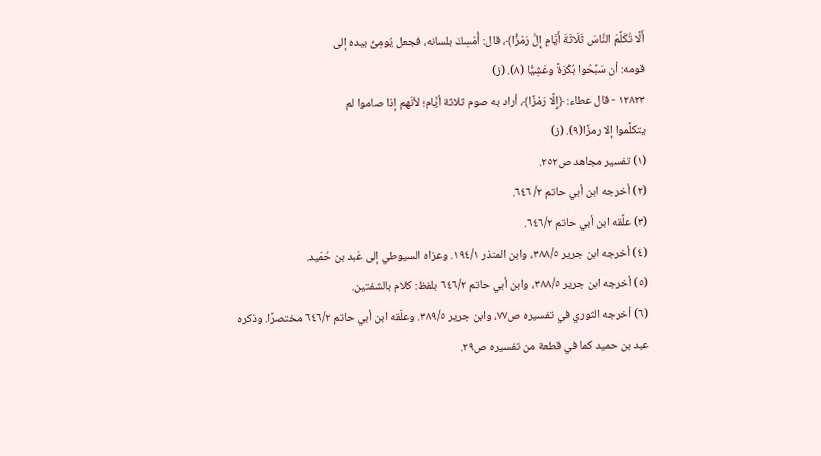أَلَّا تُكَلِّمَ النَّاسَ ثَلَاثَةَ أَيَّامِ إِلَّ رَمْزًّا﴾، قال: أُمْسِكَ بلسانه، فجعل يُومِىُّ بيده إلى
قومه: أن سَبِّحُوا بُكْرَةً وعَشِيًّا (٨). (ز)
١٢٨٢٣ - قال عطاء: ﴿إِلَّا رَمْزًا﴾، أراد به صوم ثلاثة أيَّام؛ لأنّهم إذا صاموا لم
يتكلَّموا إلا رمزًا(٩). (ز)
(١) تفسير مجاهد ص٢٥٢.
(٢) أخرجه ابن أبي حاتم ٢/ ٦٤٦.
(٣) علَّقه ابن أبي حاتم ٦٤٦/٢.
(٤) أخرجه ابن جرير ٣٨٨/٥، وابن المنذر ١٩٤/١. وعزاه السيوطي إلى عَبد بن حُمَيد.
(٥) أخرجه ابن جرير ٣٨٨/٥، وابن أبي حاتم ٦٤٦/٢ بلفظ: كلام بالشفتين.
(٦) أخرجه الثوري في تفسيره ص٧٧، وابن جرير ٣٨٩/٥. وعلّقه ابن أبي حاتم ٦٤٦/٢ مختصرًا. وذكره
عبد بن حميد كما في قطعة من تفسيره ص٢٩.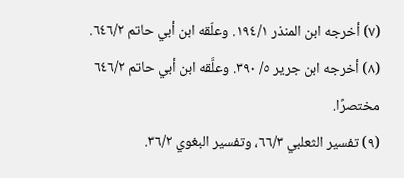(٧) أخرجه ابن المنذر ١٩٤/١. وعلّقه ابن أبي حاتم ٦٤٦/٢.
(٨) أخرجه ابن جرير ٥/ ٣٩٠. وعلَّقه ابن أبي حاتم ٦٤٦/٢ مختصرًا.
(٩) تفسير الثعلبي ٦٦/٣، وتفسير البغوي ٣٦/٢.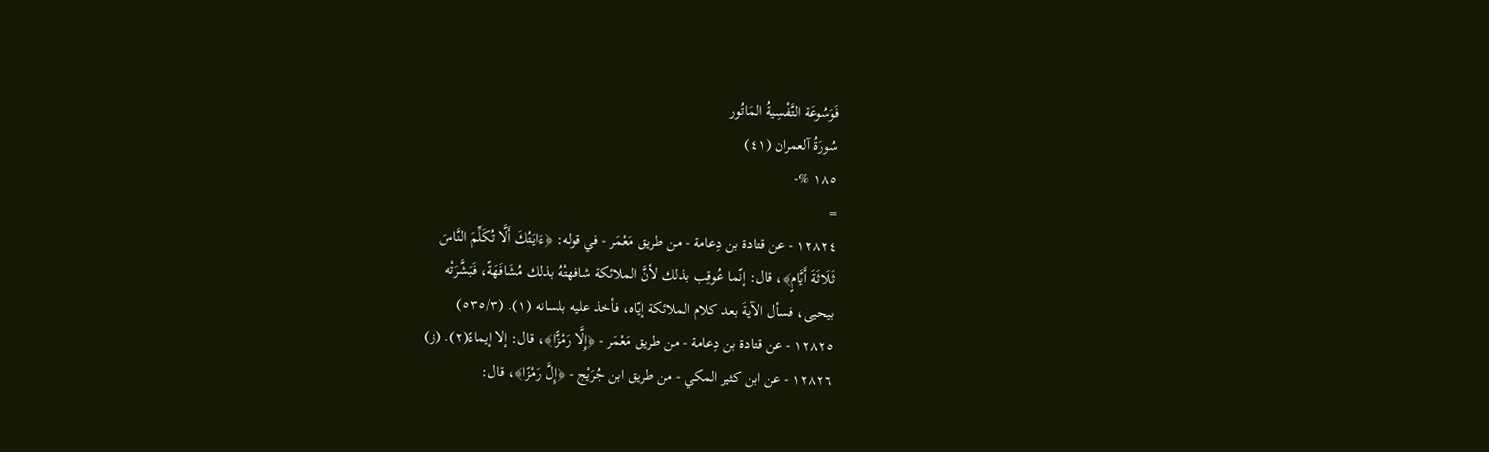فَوَسُوعَة التَّفْسِيةُ المَاتُور
سُورَةُ آلعمران (٤١)
١٨٥ %-
=
١٢٨٢٤ - عن قتادة بن دِعامة - من طريق مَعْمَر - في قوله: ﴿ءَايَتُكَ أَلَّا تُكَلِّمَ النَّاسَ
ثَلَاثَةَ أَيَّامٍ﴾، قال: إنّما عُوقِب بذلك لأنَّ الملائكة شافهتْهُ بذلك مُشَافَهَةً، فَبَشَّرَتْه
بيحيى، فسأل الآيةَ بعد كلام الملائكة إيّاه، فأخذ عليه بلسانه (١). (٥٣٥/٣)
١٢٨٢٥ - عن قتادة بن دِعامة - من طريق مَعْمَر - ﴿إِلَّا رَمْزًّا﴾، قال: إلا إيماءً(٢). (ز)
١٢٨٢٦ - عن ابن كثير المكي - من طريق ابن جُرَيْج - ﴿إِلَّ رَمْزًا﴾، قال: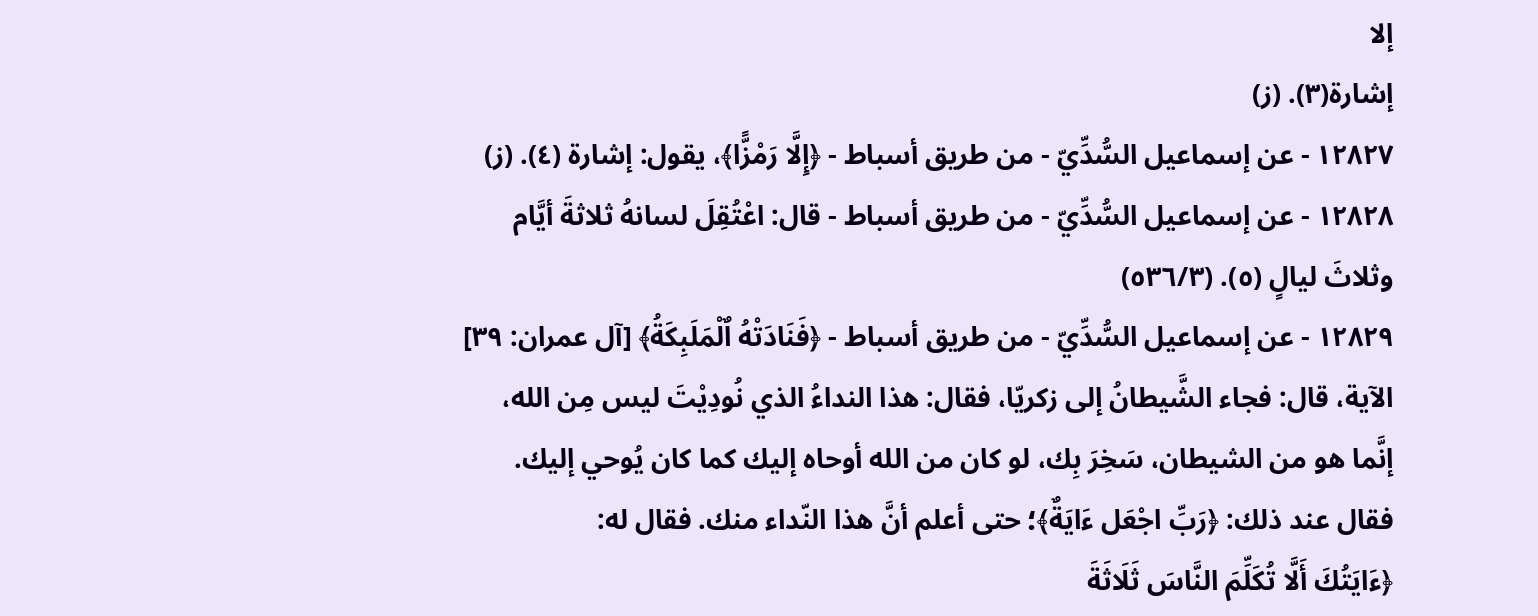إلا
إشارة(٣). (ز)
١٢٨٢٧ - عن إسماعيل السُّدِّيّ - من طريق أسباط - ﴿إِلَّا رَمْزًّا﴾، يقول: إشارة (٤). (ز)
١٢٨٢٨ - عن إسماعيل السُّدِّيّ - من طريق أسباط - قال: اعْتُقِلَ لسانهُ ثلاثةَ أيَّام
وثلاثَ ليالٍ (٥). (٥٣٦/٣)
١٢٨٢٩ - عن إسماعيل السُّدِّيّ - من طريق أسباط - ﴿فَنَادَتْهُ اٌلْمَلَبِكَةُ﴾ [آل عمران: ٣٩]
الآية، قال: فجاء الشَّيطانُ إلى زكريّا، فقال: هذا النداءُ الذي نُودِيْتَ ليس مِن الله،
إنَّما هو من الشيطان، سَخِرَ بِك، لو كان من الله أوحاه إليك كما كان يُوحي إليك.
فقال عند ذلك: ﴿رَبِّ اجْعَل ءَايَةٌ﴾؛ حتى أعلم أنَّ هذا النّداء منك. فقال له:
﴿ءَايَتُكَ أَلَّا تُكَلِّمَ النَّاسَ ثَلَاثَةَ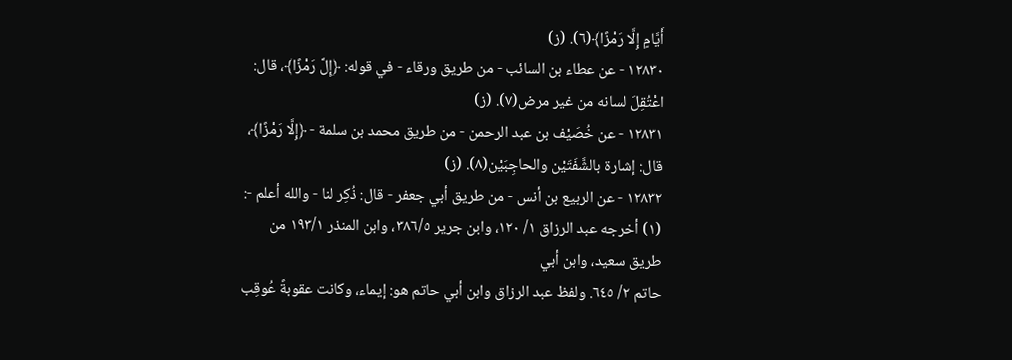أَيَّامٍ إِلَّا رَمْزًا﴾(٦). (ز)
١٢٨٣٠ - عن عطاء بن السائب - من طريق ورقاء - في قوله: ﴿إِلَّ رَمْزًا﴾، قال:
اعْتُقِلَ لسانه من غير مرض(٧). (ز)
١٢٨٣١ - عن خُصَيْف بن عبد الرحمن - من طريق محمد بن سلمة - ﴿إِلَّا رَمْزًا﴾،
قال: إشارة بالشَّفَتَيْن والحاجِبَيْن(٨). (ز)
١٢٨٣٢ - عن الربيع بن أنس - من طريق أبي جعفر - قال: ذُكِر لنا - والله أعلم -:
(١) أخرجه عبد الرزاق ١/ ١٢٠، وابن جرير ٣٨٦/٥، وابن المنذر ١٩٣/١ من طريق سعيد، وابن أبي
حاتم ٢/ ٦٤٥. ولفظ عبد الرزاق وابن أبي حاتم هو: إيماء، وكانت عقوبةً عُوقِب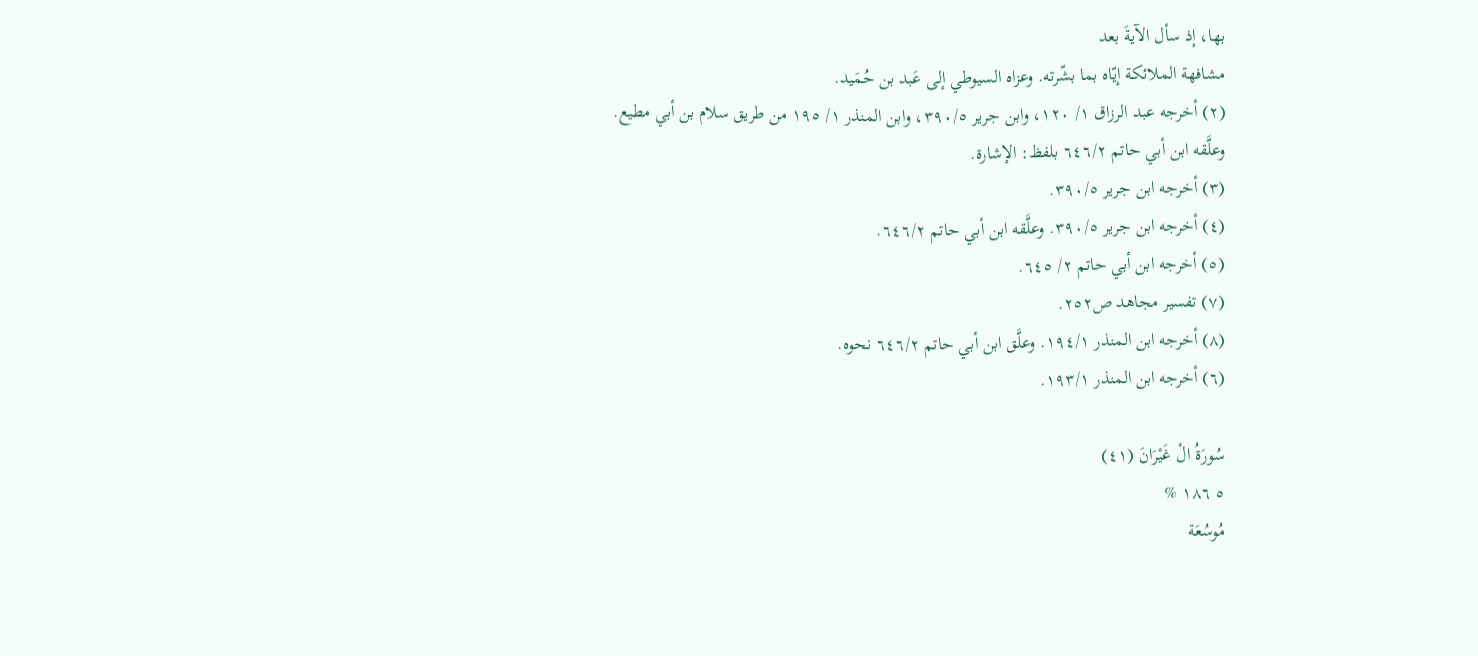بها، إذ سأل الآيةَ بعد
مشافهة الملائكة إيّاه بما بشّرته. وعزاه السيوطي إلى عَبد بن حُمَيد.
(٢) أخرجه عبد الرزاق ١/ ١٢٠، وابن جرير ٣٩٠/٥، وابن المنذر ١/ ١٩٥ من طريق سلام بن أبي مطيع.
وعلَّقه ابن أبي حاتم ٦٤٦/٢ بلفظ: الإشارة.
(٣) أخرجه ابن جرير ٣٩٠/٥.
(٤) أخرجه ابن جرير ٣٩٠/٥. وعلَّقه ابن أبي حاتم ٦٤٦/٢.
(٥) أخرجه ابن أبي حاتم ٢/ ٦٤٥.
(٧) تفسير مجاهد ص٢٥٢.
(٨) أخرجه ابن المنذر ١٩٤/١. وعلَّق ابن أبي حاتم ٦٤٦/٢ نحوه.
(٦) أخرجه ابن المنذر ١٩٣/١.

سُورَةُ الْ غَيْرَانَ (٤١)
٥ ١٨٦ %
مُوسُعَة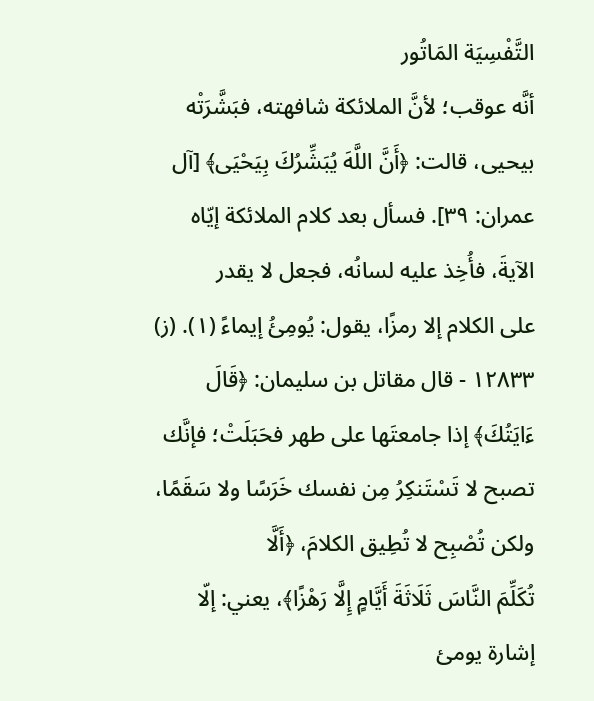التَّفْسِيَة المَاتُور
أنَّه عوقب؛ لأنَّ الملائكة شافهته، فبَشَّرَتْه بيحيى، قالت: ﴿أَنَّ اللَّهَ يُبَشِّرُكَ بِيَحْيَى﴾ [آل
عمران: ٣٩]. فسأل بعد كلام الملائكة إيّاه الآيةَ، فأُخِذ عليه لسانُه، فجعل لا يقدر
على الكلام إلا رمزًا، يقول: يُومِئُ إيماءً (١). (ز)
١٢٨٣٣ - قال مقاتل بن سليمان: ﴿قَالَ ءَايَتُكَ﴾ إذا جامعتَها على طهر فحَبَلَتْ؛ فإنَّك
تصبح لا تَسْتَنكِرُ مِن نفسك خَرَسًا ولا سَقَمًا، ولكن تُصْبِح لا تُطِيق الكلامَ، ﴿أَلَّا
تُكَلِّمَ النَّاسَ ثَلَاثَةَ أَيَّامٍ إِلَّا رَهْزًا﴾، يعني: إلّا إشارة يومئ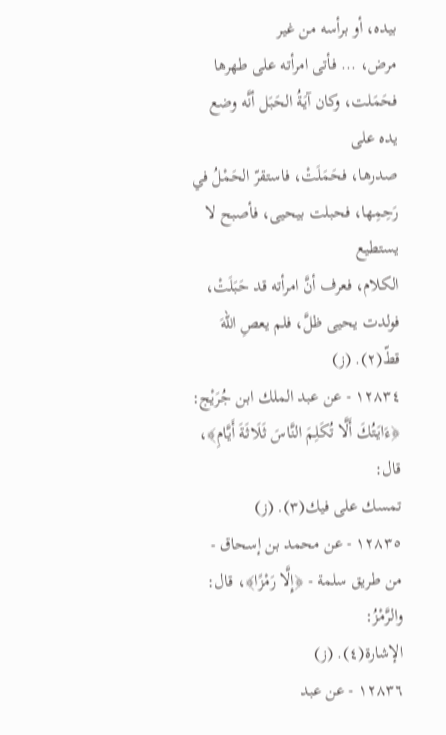بيده، أو برأسه من غير
مرض، ... فأتى امرأته على طهرها فحَمَلت، وكان آيَةُ الحَبَل أنَّه وضع يده على
صدرها، فحَمَلَتْ، فاستقرّ الحَمْلُ في رَحِمِها، فحبلت بيحيى، فأصبح لا يستطيع
الكلام، فعرف أنَّ امرأته قد حَبَلَتْ، فولدت يحيى ظلَّ، فلم يعصِ اللهَ قطّ(٢). (ز)
١٢٨٣٤ - عن عبد الملك ابن جُرَيْج: ﴿ءَايَتُكَ أَلَّا تُكَلِمَ النَّاسَ ثَلَاثَةَ أَيَّامِ﴾، قال:
تمسك على فيك(٣). (ز)
١٢٨٣٥ - عن محمد بن إسحاق - من طريق سلمة - ﴿إِلَّا رَمْزًا﴾، قال: والرَّمْزُ:
الإشارة(٤). (ز)
١٢٨٣٦ - عن عبد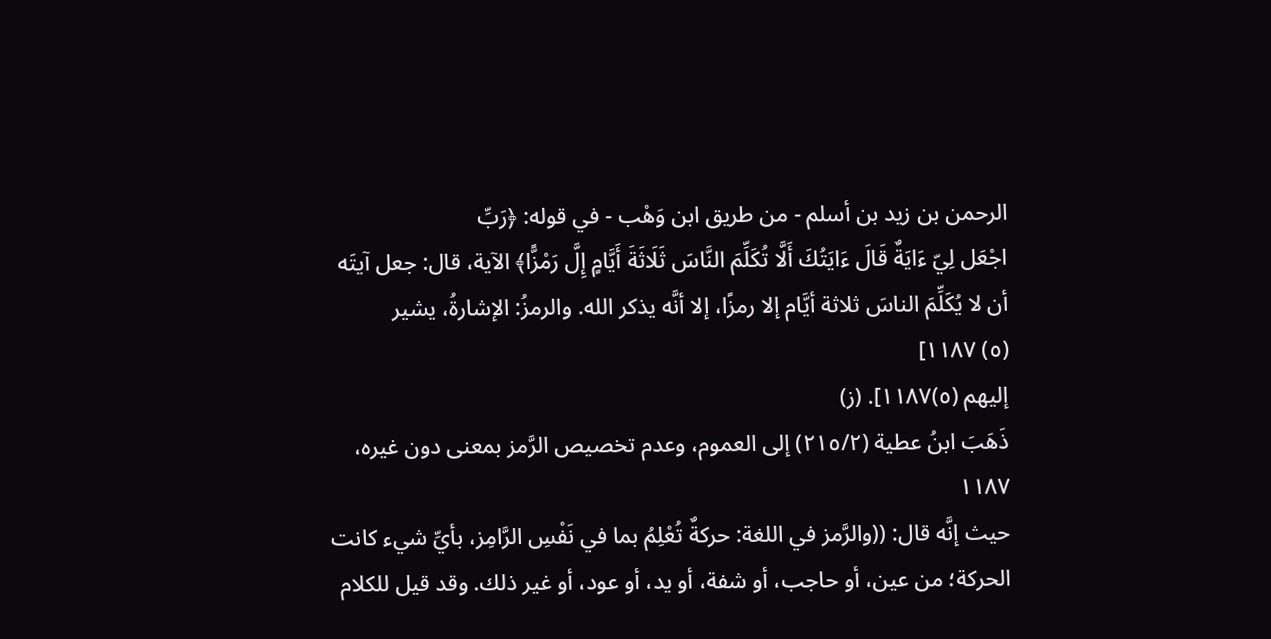الرحمن بن زيد بن أسلم - من طريق ابن وَهْب - في قوله: ﴿رَبِّ
اجْعَل لِيّ ءَايَةٌ قَالَ ءَايَتُكَ أَلَّا تُكَلِّمَ النَّاسَ ثَلَاثَةَ أَيَّامٍ إِلَّ رَمْزًّا﴾ الآية، قال: جعل آيتَه
أن لا يُكَلِّمَ الناسَ ثلاثة أيَّام إلا رمزًا، إلا أنَّه يذكر الله. والرمزُ: الإشارةُ، يشير
(٥) ١١٨٧]
إليهم (٥)١١٨٧]. (ز)
ذَهَبَ ابنُ عطية (٢١٥/٢) إلى العموم، وعدم تخصيص الرَّمز بمعنى دون غيره،
١١٨٧
حيث إنَّه قال: ((والرَّمز في اللغة: حركةٌ تُعْلِمُ بما في نَفْسِ الرَّامِز، بأيِّ شيء كانت
الحركة؛ من عين، أو حاجب، أو شفة، أو يد، أو عود، أو غير ذلك. وقد قيل للكلام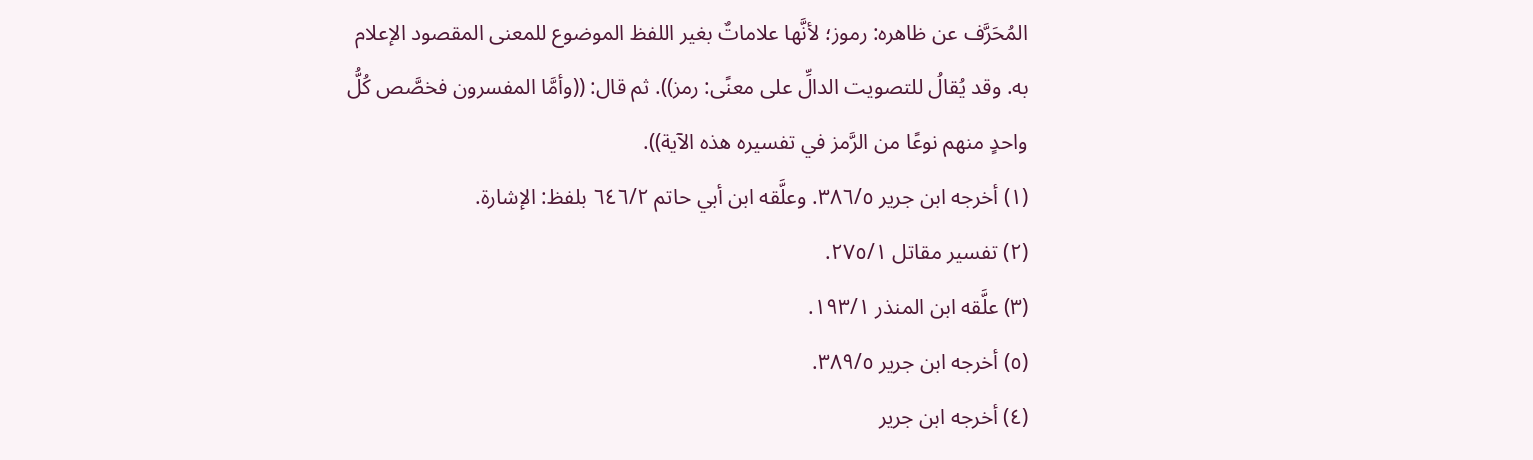المُحَرَّف عن ظاهره: رموز؛ لأنَّها علاماتٌ بغير اللفظ الموضوع للمعنى المقصود الإعلام
به. وقد يُقالُ للتصويت الدالِّ على معنًى: رمز)). ثم قال: ((وأمَّا المفسرون فخصَّص كُلُّ
واحدٍ منهم نوعًا من الرَّمز في تفسيره هذه الآية)).
(١) أخرجه ابن جرير ٣٨٦/٥. وعلَّقه ابن أبي حاتم ٦٤٦/٢ بلفظ: الإشارة.
(٢) تفسير مقاتل ٢٧٥/١.
(٣) علَّقه ابن المنذر ١٩٣/١.
(٥) أخرجه ابن جرير ٣٨٩/٥.
(٤) أخرجه ابن جرير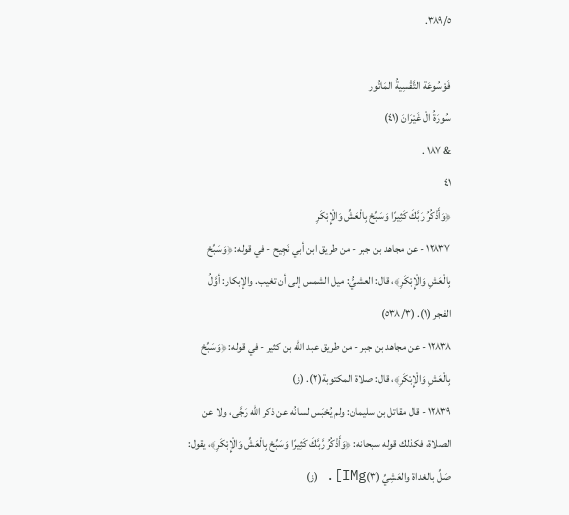٣٨٩/٥.

فَوْسُوعَة التَّقْسِيةُ المَاتُور
سُورَةُ الْ غَيْرَانَ (٤١)
& ١٨٧ .
٤١
﴿وَأَذْكُرُ رَبَّكَ كَثِيرًا وَسَبِّحْ بِالْعَشِّ وَالْإِبْكَرِ
١٢٨٣٧ - عن مجاهد بن جبر - من طريق ابن أبي نَجِيح - في قوله: ﴿وَسَبِّحْ
بِالْعَشِ وَالْإِبْكَرِ﴾، قال: العشيُّ: ميل الشمس إلى أن تغيب. والإبكار: أوَّلُ
الفجر (١). (٥٣٨/٣)
١٢٨٣٨ - عن مجاهد بن جبر - من طريق عبد الله بن كثير - في قوله: ﴿وَسَبِّحْ
بِالْعَشِ وَالْإِبْكَرِ﴾، قال: صلاة المكتوبة(٢). (ز)
١٢٨٣٩ - قال مقاتل بن سليمان: ولم يُحْبَس لسانُه عن ذكر الله رَجَّى، ولا عن
الصلاة، فكذلك قوله سبحانه: ﴿وَأَذْكُرُ رَّبَّكَ كَثِيرًا وَسَبِّحْ بِالْعَشِّ وَالْإِبْكَرِ﴾، يقول:
صَلِّ بالغداة والعَشِيِّ (٣)IMg]. (ز)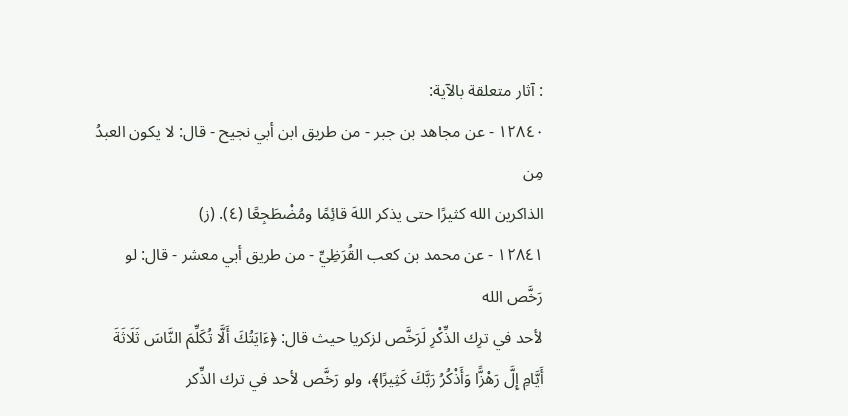: آثار متعلقة بالآية:
١٢٨٤٠ - عن مجاهد بن جبر - من طريق ابن أبي نجيح - قال: لا يكون العبدُ مِن
الذاكرين الله كثيرًا حتى يذكر اللهَ قائِمًا ومُضْطَجِعًا (٤). (ز)
١٢٨٤١ - عن محمد بن كعب القُرَظِيِّ - من طريق أبي معشر - قال: لو رَخَّص الله
لأحد في ترِك الذِّكْرِ لَرَخَّص لزكريا حيث قال: ﴿ءَايَتُكَ أَلَّا تُكَلِّمَ النَّاسَ ثَلَاثَةَ
أَيَّامِ إِلَّ رَهْزًّا وَأَذْكُرُ رَبَّكَ كَثِيرًا﴾، ولو رَخَّص لأحد في ترك الذِّكر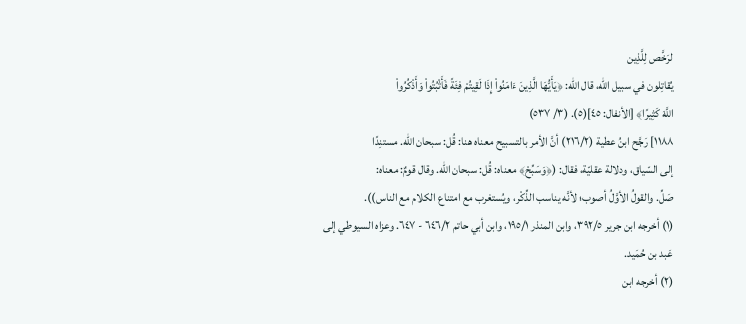لرَخَّص لِلَّذِين
يُقاتِلون في سبيل الله، قال الله: ﴿يَأَيُّهَا الَّذِينَ ءَامَنُواْ إِذَا لَقِيتُمْ فِئَةً فَأَثْبُتُواْ وَأَذْكُرُواْ
اللَّهَ كَثِيرًا﴾ [الأنفال: ٤٥](٥). (٣/ ٥٣٧)
١١٨٨] رَجَّح ابنُ عطية (٢١٦/٢) أنَّ الأمر بالتسبيح معناه هنا: قُل: سبحان الله. مستنِدًا
إلى السّياق، ودلالة عقليّة، فقال: (﴿وَسَبِّحْ﴾ معناه: قُل: سبحان الله. وقال قومٌ: معناه:
صَلِّ. والقولُ الأوَّلُ أصوب؛ لأنَّه يناسب الذِّكْر، ويُستغرب مع امتناع الكلام مع الناس)).
(١) أخرجه ابن جرير ٣٩٢/٥، وابن المنذر ١٩٥/١، وابن أبي حاتم ٦٤٦/٢ - ٦٤٧. وعزاه السيوطي إلى
عَبد بن حُمَید.
(٢) أخرجه ابن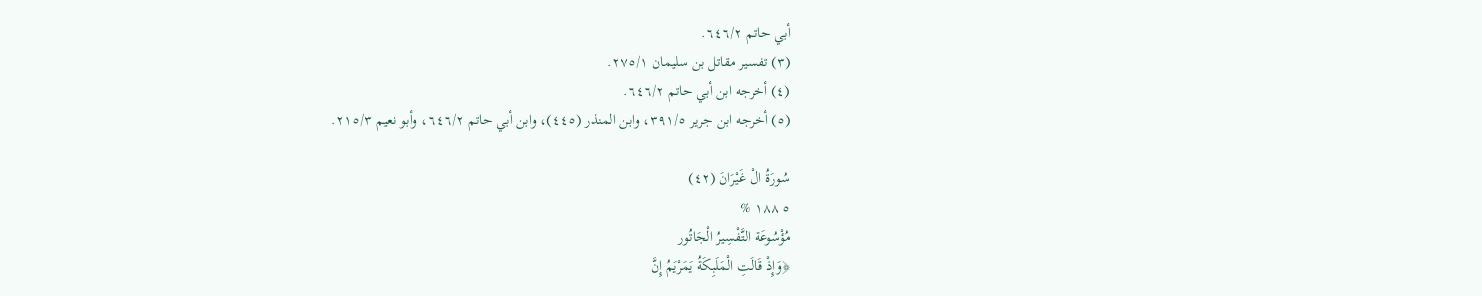أبي حاتم ٦٤٦/٢.
(٣) تفسير مقاتل بن سليمان ٢٧٥/١.
(٤) أخرجه ابن أبي حاتم ٦٤٦/٢.
(٥) أخرجه ابن جرير ٣٩١/٥، وابن المنذر (٤٤٥)، وابن أبي حاتم ٦٤٦/٢، وأبو نعيم ٢١٥/٣.

سُورَةُ الْ غَيْرَانَ (٤٢)
٥ ١٨٨ %
مُؤْسُوعَة التَّفْسِيرُ الْجَاتُور
﴿وَإِذْ قَالَتِ الْمَلَبِكَةُ يَمَرْيَمُ إِنَّ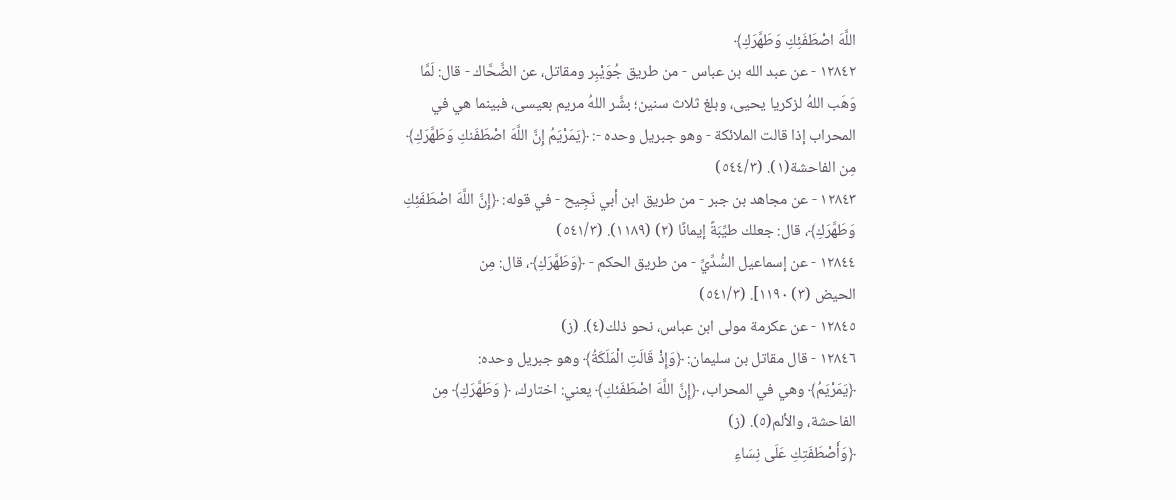اللَّهَ اصْطَفَئِكِ وَطَهَّرَكِ﴾
١٢٨٤٢ - عن عبد الله بن عباس - من طريق جُوَيْبِر ومقاتل، عن الضَّحَّاك - قال: لَمَّا
وَهَب اللهُ لزكريا يحيى، وبلغ ثلاث سنين؛ بشَّر اللهُ مريم بعيسى، فبينما هي في
المحراب إذا قالت الملائكة - وهو جبريل وحده -: ﴿يَمَرْيَمُ إِنَّ اللَّهَ اصْطَفَنكِ وَطَهَّرَكِ﴾
مِن الفاحشة(١). (٥٤٤/٣)
١٢٨٤٣ - عن مجاهد بن جبر - من طريق ابن أبي نَجِيح - في قوله: ﴿إِنَّ اللَّهَ اصْطَفَئِكِ
وَطَهَّرَكِ﴾، قال: جعلك طيِّبَةً إيمانًا (٢) (١١٨٩). (٥٤١/٣)
١٢٨٤٤ - عن إسماعيل السُّدِّيِّ - من طريق الحكم - ﴿وَطَهَّرَكِ﴾، قال: مِن
الحيض (٣) ١١٩٠]. (٥٤١/٣)
١٢٨٤٥ - عن عكرمة مولى ابن عباس، نحو ذلك(٤). (ز)
١٢٨٤٦ - قال مقاتل بن سليمان: ﴿وَإِذْ قَالَتِ الْمَلَكَةُ﴾ وهو جبريل وحده:
﴿يَمَرْيَمُ﴾ وهي في المحراب، ﴿إِنَّ اللَّهَ اصْطَفَئكِ﴾ يعني: اختارك، ﴿ وَطَهَّرَكِ﴾ مِن
الفاحشة، والألم(٥). (ز)
﴿وَأَصْطَفَتِكِ عَلَى نِسَاءِ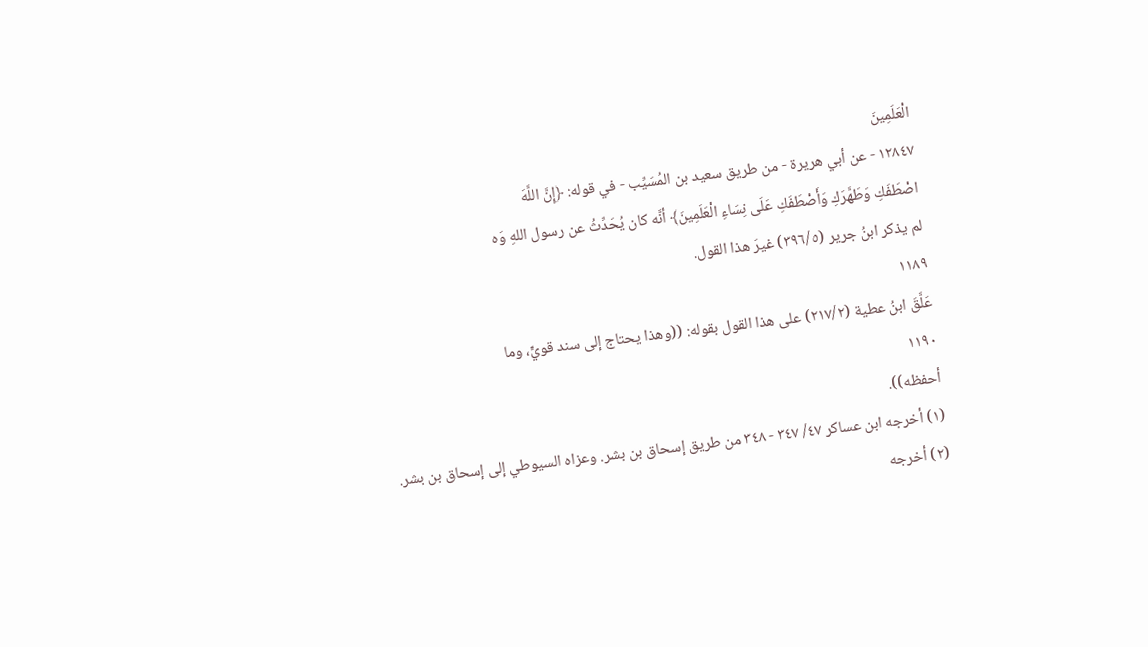الْعَلَمِينَ
١٢٨٤٧ - عن أبي هريرة - من طريق سعيد بن المُسَيِّب - في قوله: ﴿إِنَّ اللَّهَ
اصْطَفَكِ وَطَهَّرَكِ وَأَصْطَفَكِ عَلَى نِسَاءِ الْعَلَمِينَ﴾ أنَّه كان يُحَدِّثُ عن رسول اللهِ وَه
لم يذكر ابنُ جرير (٣٩٦/٥) غيرَ هذا القول.
١١٨٩
عَلَّقَ ابنُ عطية (٢١٧/٢) على هذا القول بقوله: ((وهذا يحتاج إلى سند قويٍّ، وما
١١٩٠
أحفظه)).
(١) أخرجه ابن عساكر ٤٧/ ٣٤٧ - ٣٤٨ من طريق إسحاق بن بشر. وعزاه السيوطي إلى إسحاق بن بشر.
(٢) أخرجه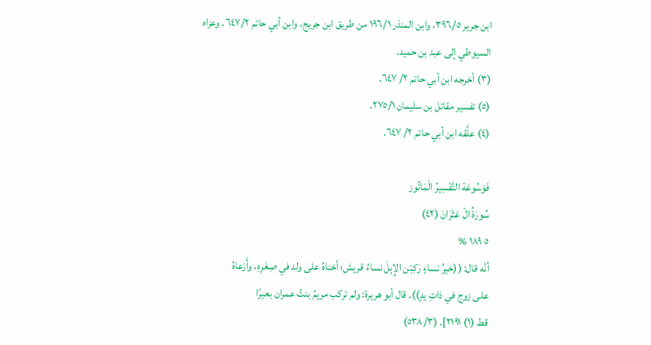ابن جرير ٣٩٦/٥، وابن المنذر ١٩٦/١ من طريق ابن جريج، وابن أبي حاتم ٦٤٧/٢. وعزاه
السيوطي إلى عبد بن حميد.
(٣) أخرجه ابن أبي حاتم ٢/ ٦٤٧.
(٥) تفسير مقاتل بن سليمان ٢٧٥/١.
(٤) علَّقه ابن أبي حاتم ٢/ ٦٤٧.

فَوَسُوعَة التَّفْسِيرُ الْمَاتُوز
سُورَةُ الْ عَثْرَانَ (٤٢)
٥ ١٨٩ %
أنَّه قال: ((خيرُ نساءٍ رَكِبْن الإِبِلَ نساءُ قريش؛ أحْناهُ على ولد في صِغَرِهِ، وأَرْعاهُ
على زوج في ذاتِ يدٍ)). قال أبو هريرة: ولم تركب مريمُ بنتُ عمران بعيرًا
قط (١) ٢١٩١]. (٥٣٨/٣)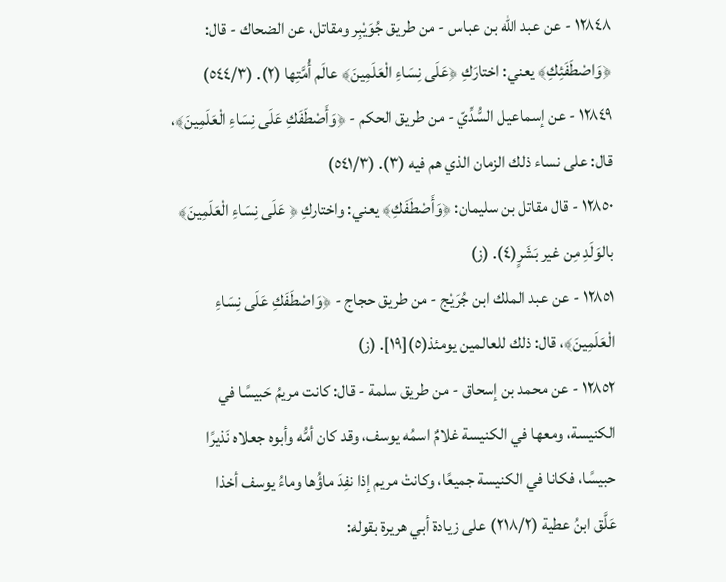١٢٨٤٨ - عن عبد الله بن عباس - من طريق جُوَيْبِر ومقاتل، عن الضحاك - قال:
﴿وَاصْطَفَئِكِ﴾ يعني: اختارَكِ ﴿عَلَى نِسَاءِ الْعَلَمِينَ﴾ عالَم أُمَّتِها (٢). (٥٤٤/٣)
١٢٨٤٩ - عن إسماعيل السُّدِّيّ - من طريق الحكم - ﴿وَأَصْطَفَكِ عَلَى نِسَاءِ الْعَلَمِينَ﴾،
قال: على نساء ذلك الزمان الذي هم فيه (٣). (٥٤١/٣)
١٢٨٥٠ - قال مقاتل بن سليمان: ﴿وَأَصْطَفَكِ﴾ يعني: واختاركِ ﴿ عَلَى نِسَاءِ الْعَلَمِينَ﴾
بالوَلَدِ مِن غير بَشَرٍ(٤). (ز)
١٢٨٥١ - عن عبد الملك ابن جُرَيْج - من طريق حجاج - ﴿وَاصْطَفَكِ عَلَى نِسَاءِ
الْعَلَمِينَ﴾، قال: ذلك للعالمين يومئذ(٥)[١٩]. (ز)
١٢٨٥٢ - عن محمد بن إسحاق - من طريق سلمة - قال: كانت مريمُ حَبيسًا في
الكنيسة، ومعها في الكنيسة غلامٌ اسمُه يوسف، وقد كان أمُّه وأبوه جعلاه نَذيرًا
حبيسًا، فكانا في الكنيسة جميعًا، وكانتْ مريم إذا نفِدَ ماؤُها وماءُ يوسف أخذا
عَلَّق ابنُ عطية (٢١٨/٢) على زيادة أبي هريرة بقوله: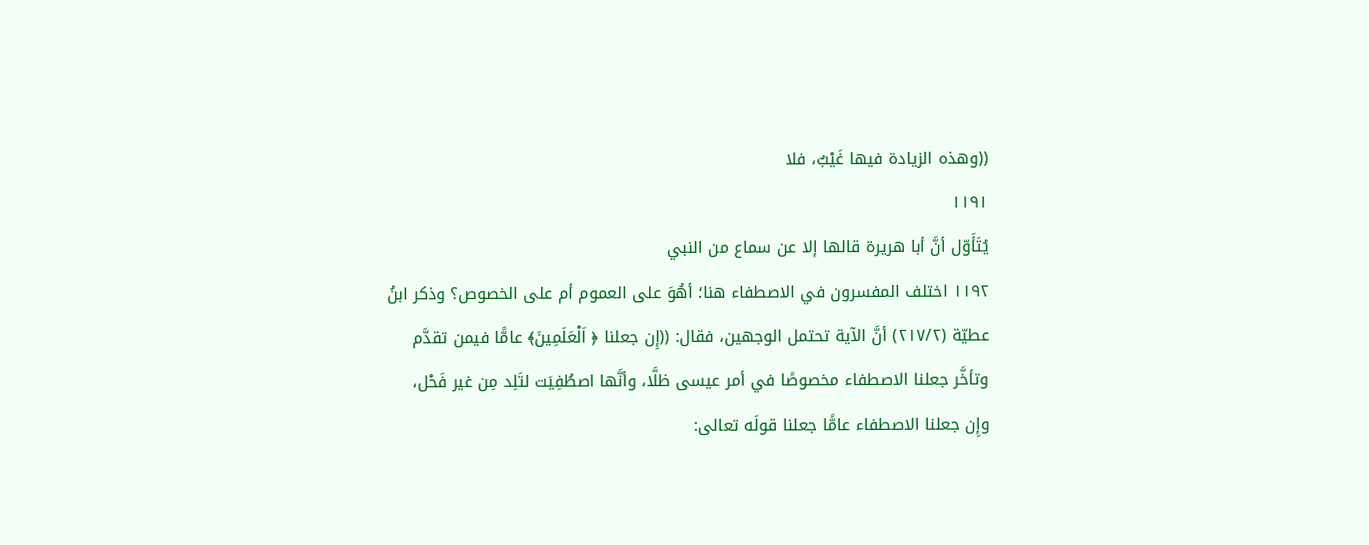((وهذه الزيادة فيها غَيْبٌ، فلا
١١٩١
يُتَأَوّل أنَّ أبا هريرة قالها إلا عن سماع من النبي
١١٩٢ اختلف المفسرون في الاصطفاء هنا؛ أهُوَ على العموم أم على الخصوص؟ وذكر ابنُ
عطيّة (٢١٧/٢) أنَّ الآية تحتمل الوجهين، فقال: ((إِن جعلنا ﴿ اَلْعَلَمِينَ﴾ عامًّا فيمن تقدَّم
وتأخَّر جعلنا الاصطفاء مخصوصًا في أمر عيسى ظلَّا، وأنَّها اصطُفِيَت لتَلِد مِن غير فَحْل،
وإِن جعلنا الاصطفاء عامًّا جعلنا قولَه تعالى: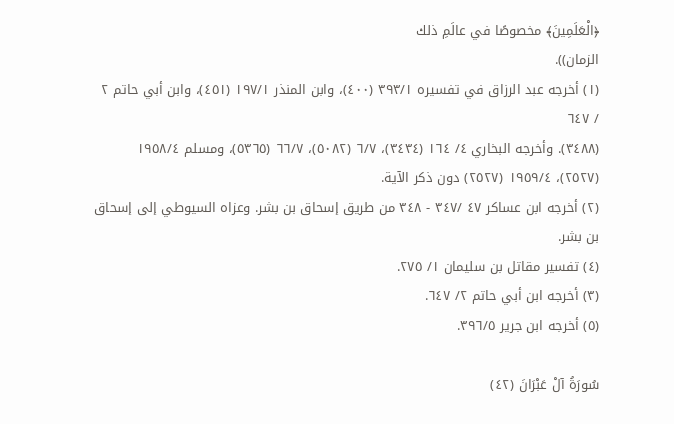﴿الْعَلَمِينَ﴾ مخصوصًا في عالَمِ ذلك
الزمان)).
(١) أخرجه عبد الرزاق في تفسيره ٣٩٣/١ (٤٠٠)، وابن المنذر ١٩٧/١ (٤٥١)، وابن أبي حاتم ٢ / ٦٤٧
(٣٤٨٨). وأخرجه البخاري ٤/ ١٦٤ (٣٤٣٤)، ٦/٧ (٥٠٨٢)، ٦٦/٧ (٥٣٦٥)، ومسلم ١٩٥٨/٤
(٢٥٢٧)، ١٩٥٩/٤ (٢٥٢٧) دون ذكر الآية.
(٢) أخرجه ابن عساكر ٤٧ /٣٤٧ - ٣٤٨ من طريق إسحاق بن بشر. وعزاه السيوطي إلى إسحاق بن بشر.
(٤) تفسير مقاتل بن سليمان ١/ ٢٧٥.
(٣) أخرجه ابن أبي حاتم ٢/ ٦٤٧.
(٥) أخرجه ابن جرير ٣٩٦/٥.

سُورَةُ آلْ عَبْرَانَ (٤٢)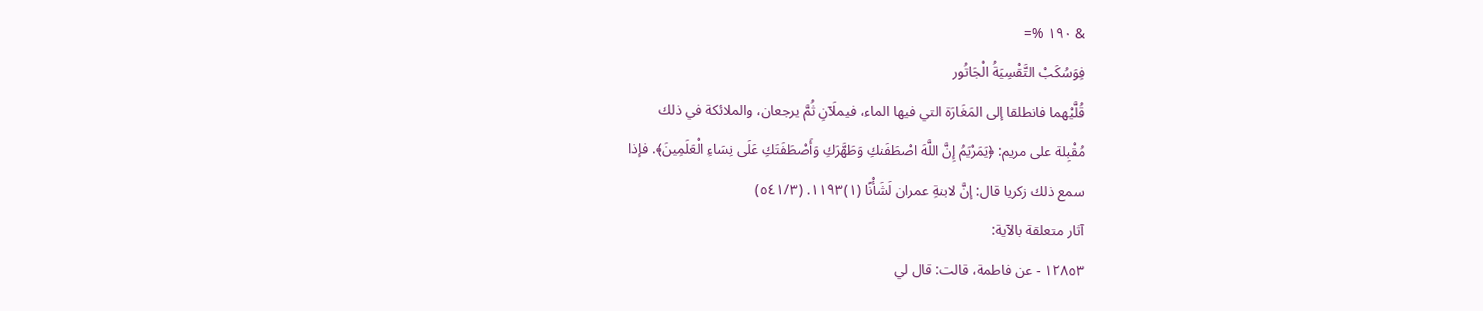& ١٩٠ %=
فِوَسُكَبْ التَّقْسِيَةُ الْجَاتُور
قُلَّيْهما فانطلقا إلى المَغَارَة التي فيها الماء، فيملَآنِ ثُمَّ يرجعان، والملائكة في ذلك
مُقْبِلة على مريم: ﴿يَمَرْيَمُ إِنَّ اللَّهَ اصْطَفَنكِ وَطَهَّرَكِ وَأَصْطَفَتَكِ عَلَى نِسَاءِ الْعَلَمِينَ﴾. فإذا
سمع ذلك زكريا قال: إنَّ لابنةِ عمران لَشَأْنًا (١)١١٩٣. (٥٤١/٣)
آثار متعلقة بالآية:
١٢٨٥٣ - عن فاطمة، قالت: قال لي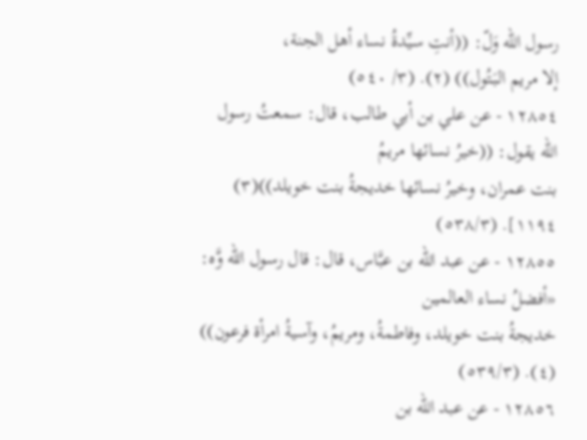رسول الله وَلّ: ((أنتِ سيِّدةُ نساء أهل الجنة،
إلا مريم البَتُول)) (٢). (٣/ ٥٤٠)
١٢٨٥٤ - عن علي بن أبي طالب، قال: سمعتُ رسول الله يقول: ((خيرُ نسائها مريمُ
بنت عمران، وخيرُ نسائها خديجةُ بنت خويلد))(٣) ١١٩٤]. (٥٣٨/٣)
١٢٨٥٥ - عن عبد الله بن عبَّاس، قال: قال رسول الله وَّه: «أفضلُ نساء العالمين
خديجةُ بنت خويلد، وفاطمةُ، ومريمُ، وآسيةُ امرأة فرعون)) (٤). (٥٣٩/٣)
١٢٨٥٦ - عن عبد الله بن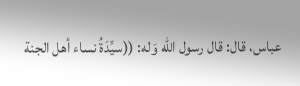عباس، قال: قال رسول الله وَله: ((سيِّدَةُ نساء أهل الجنة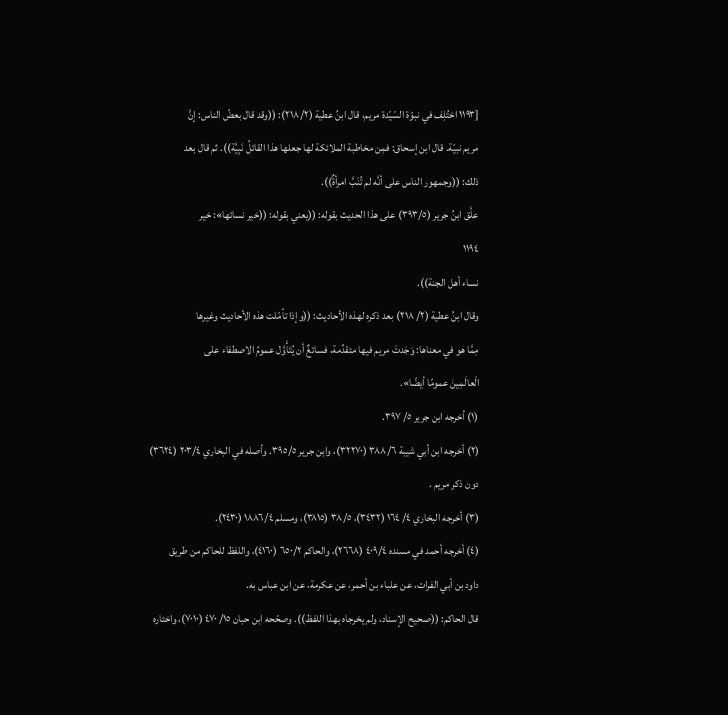[١١٩٣ اختُلِف في نبوّة السّيّدة مريم، قال ابنُ عطية (٢١٨/٢): ((وقد قال بعضُ الناس: إنَّ
مريم نبيّة. قال ابن إسحاق: فمِن مخاطبة الملائكة لها جعلها هذا القائلُ نَبِيَّة)). ثم قال بعد
ذلك: ((وجمهور الناس على أنَّه لم تُنَبَّ امرأةٌ)).
علَّق ابنُ جرير (٣٩٣/٥) على هذا الحديث بقوله: ((يعني بقوله: ((خير نسائها»: خير
١١٩٤
نساء أهل الجنة)).
وقال ابنُ عطية (٢/ ٢١٨) بعد ذكره لهذه الأحاديث: ((وإذا تأمّلت هذه الأحاديث وغيرها
مِمَّا هو في معناها: وَجَدتَ مريم فيها متقدِّمة، فسائغٌ أن يُتَأَوَّل عمومُ الاصطفاء على
الْعالَمِينَ عمومًا أيضًا».
(١) أخرجه ابن جرير ٥/ ٣٩٧.
(٢) أخرجه ابن أبي شيبة ٣٨٨/٦ (٣٢٢٧٠)، وابن جرير ٣٩٥/٥. وأصله في البخاري ٢٠٣/٤ (٣٦٢٤)
دون ذكر مريم .
(٣) أخرجه البخاري ٤/ ١٦٤ (٣٤٣٢)، ٣٨/٥ (٣٨١٥)، ومسلم ١٨٨٦/٤ (٢٤٣٠).
(٤) أخرجه أحمد في مسنده ٤٠٩/٤ (٢٦٦٨)، والحاكم ٦٥٠/٢ (٤١٦٠)، واللفظ للحاكم من طريق
داود بن أبي الفرات، عن علباء بن أحمر، عن عكرمة، عن ابن عباس به.
قال الحاكم: ((صحيح الإسناد، ولم يخرجاه بهذا اللفظ)). وصحّحه ابن حبان ١٥/ ٤٧٠ (٧٠١٠)، واختاره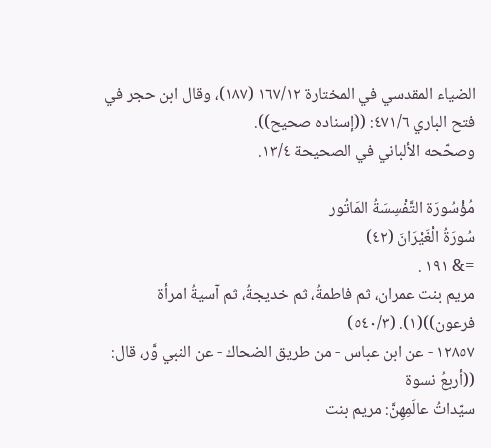الضياء المقدسي في المختارة ١٦٧/١٢ (١٨٧)، وقال ابن حجر في فتح الباري ٤٧١/٦: ((إسناده صحيح)).
وصحّحه الألباني في الصحيحة ١٣/٤.

مُؤْسُورَة التَّفْسِسَةُ المَاتُور
سُورَةُ الْغَيْرَانَ (٤٢)
=& ١٩١ .
مريم بنت عمران، ثم فاطمةُ، ثم خديجةُ، ثم آسيةُ امرأة فرعون))(١). (٥٤٠/٣)
١٢٨٥٧ - عن ابن عباس - من طريق الضحاك - عن النبي وَّر، قال: ((أربعُ نسوة
سيّداتُ عالَمِهِنَّ: مريم بنت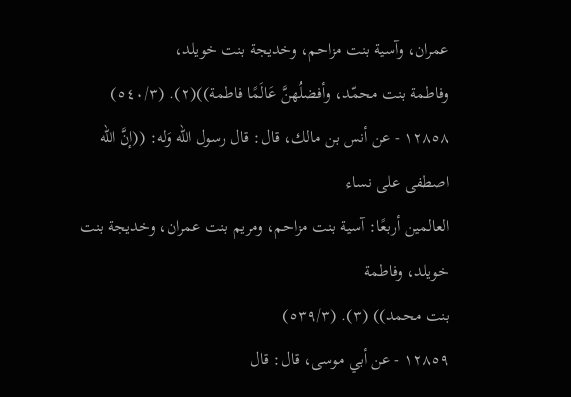عمران، وآسية بنت مزاحم، وخديجة بنت خويلد،
وفاطمة بنت محمّد، وأفضلُهنَّ عَالَمًا فاطمة))(٢). (٥٤٠/٣)
١٢٨٥٨ - عن أنس بن مالك، قال: قال رسول الله وَله: ((إنَّ الله اصطفى على نساء
العالمين أربعًا: آسية بنت مزاحم، ومريم بنت عمران، وخديجة بنت خويلد، وفاطمة
بنت محمد)) (٣). (٥٣٩/٣)
١٢٨٥٩ - عن أبي موسى، قال: قال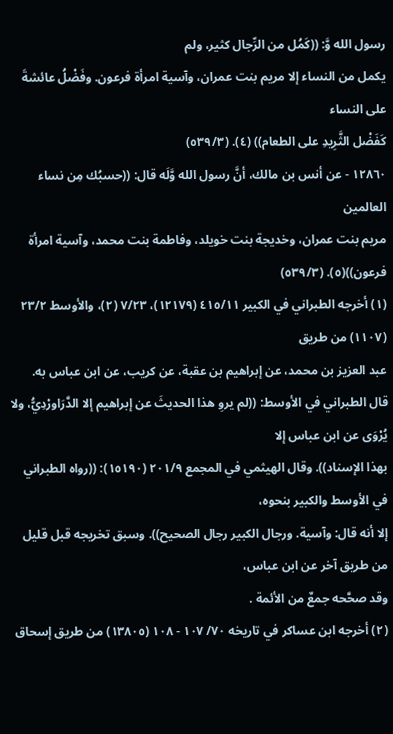رسول الله وَّ: ((كَمُل من الرِّجال كثير، ولم
يكمل من النساء إلا مريم بنت عمران، وآسية امرأة فرعون. وفَضْلُ عائشةَ على النساء
كَفَضْل الثَّرِيدِ على الطعام)) (٤). (٥٣٩/٣)
١٢٨٦٠ - عن أنس بن مالك، أنَّ رسول الله وَّلَه قال: ((حسبُك مِن نساء العالمين
مريم بنت عمران، وخديجة بنت خويلد، وفاطمة بنت محمد، وآسية امرأة
فرعون))(٥). (٥٣٩/٣)
(١) أخرجه الطبراني في الكبير ٤١٥/١١ (١٢١٧٩)، ٧/٢٣ (٢)، والأوسط ٢٣/٢ (١١٠٧) من طريق
عبد العزيز بن محمد، عن إبراهيم بن عقبة، عن كريب، عن ابن عباس به.
قال الطبراني في الأوسط: ((لم يروِ هذا الحديثَ عن إبراهيم إلا الدَّرَاورْدِيُّ، ولا يُرْوَى عن ابن عباس إلا
بهذا الإسناد)). وقال الهيثمي في المجمع ٢٠١/٩ (١٥١٩٠): ((رواه الطبراني في الأوسط والكبير بنحوه،
إلا أنه قال: وآسية. ورجال الكبير رجال الصحيح)). وسبق تخريجه قبل قليل من طريق آخر عن ابن عباس،
وقد صحَّحه جمعٌ من الأئمة .
(٢) أخرجه ابن عساكر في تاريخه ٧٠/ ١٠٧ - ١٠٨ (١٣٨٠٥) من طريق إسحاق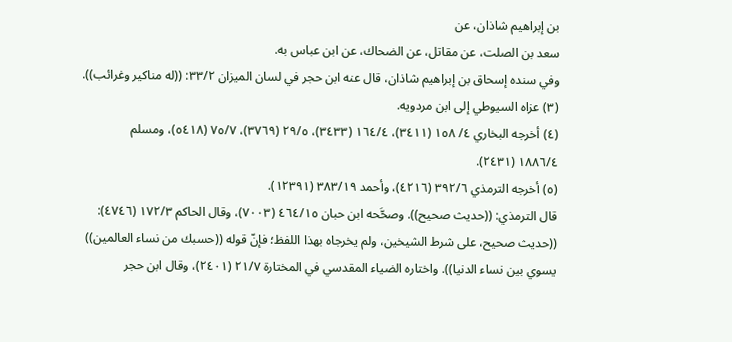بن إبراهيم شاذان، عن
سعد بن الصلت، عن مقاتل، عن الضحاك، عن ابن عباس به.
وفي سنده إسحاق بن إبراهيم شاذان، قال عنه ابن حجر في لسان الميزان ٣٣/٢: ((له مناكير وغرائب)).
(٣) عزاه السيوطي إلى ابن مردويه.
(٤) أخرجه البخاري ٤/ ١٥٨ (٣٤١١)، ١٦٤/٤ (٣٤٣٣)، ٢٩/٥ (٣٧٦٩)، ٧٥/٧ (٥٤١٨)، ومسلم
١٨٨٦/٤ (٢٤٣١).
(٥) أخرجه الترمذي ٣٩٢/٦ (٤٢١٦)، وأحمد ٣٨٣/١٩ (١٢٣٩١).
قال الترمذي: ((حديث صحيح)). وصحَّحه ابن حبان ٤٦٤/١٥ (٧٠٠٣)، وقال الحاكم ١٧٢/٣ (٤٧٤٦):
((حديث صحيح، على شرط الشيخين، ولم يخرجاه بهذا اللفظ؛ فإنّ قوله ((حسبك من نساء العالمين))
يسوي بين نساء الدنيا)). واختاره الضياء المقدسي في المختارة ٢١/٧ (٢٤٠١)، وقال ابن حجر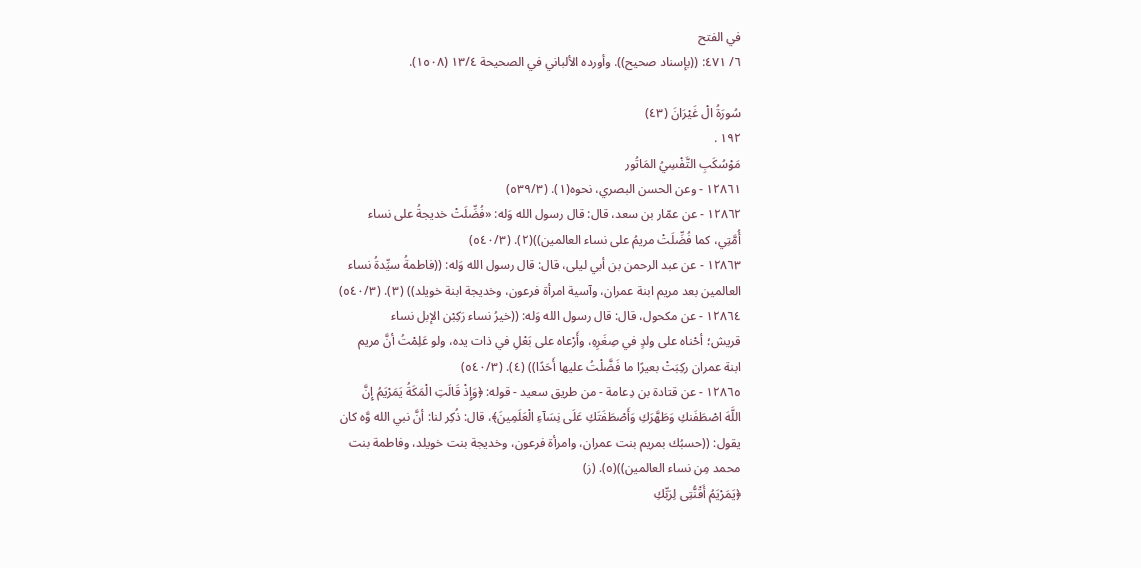في الفتح
٦/ ٤٧١: ((بإسناد صحيح)). وأورده الألباني في الصحيحة ١٣/٤ (١٥٠٨).

سُورَةُ الْ غَيْرَانَ (٤٣)
١٩٢ .
مَوْسُكَبِ التَّفْسِيُ المَاتُور
١٢٨٦١ - وعن الحسن البصري، نحوه(١). (٥٣٩/٣)
١٢٨٦٢ - عن عمّار بن سعد، قال: قال رسول الله وَله: «فُضِّلَتْ خديجةُ على نساء
أُمَّتِي، كما فُضِّلَتْ مريمُ على نساء العالمين))(٢). (٥٤٠/٣)
١٢٨٦٣ - عن عبد الرحمن بن أبي ليلى، قال: قال رسول الله وَله: ((فاطمةُ سيِّدةُ نساء
العالمين بعد مريم ابنة عمران، وآسية امرأة فرعون، وخديجة ابنة خويلد)) (٣). (٥٤٠/٣)
١٢٨٦٤ - عن مكحول، قال: قال رسول الله وَله: ((خيرُ نساء رَكِبْن الإبل نساء
قريش؛ أحْناه على ولدٍ في صِغَرِهِ، وأَرْعاه على بَعْلِ في ذات يده، ولو عَلِمْتُ أنَّ مريم
ابنة عمران ركِبَتْ بعيرًا ما فَضَّلْتُ عليها أَحَدًا)) (٤). (٥٤٠/٣)
١٢٨٦٥ - عن قتادة بن دِعامة - من طريق سعيد - قوله: ﴿وَإِذْ قَالَتِ الْمَكَةُ يَمَرْيَمُ إِنَّ
اللَّهَ اصْطَفَنكِ وَطَهَّرَكِ وَأَصْطَفَتَكِ عَلَى نِسَآءِ الْعَلَمِينَ﴾، قال: ذُكِر لنا: أنَّ نبي الله وَّه كان
يقول: ((حسبُك بمريم بنت عمران، وامرأة فرعون، وخديجة بنت خويلد، وفاطمة بنت
محمد مِن نساء العالمين))(٥). (ز)
﴿يَمَرْيَمُ أَقْنُّتِى لِرَبِّكِ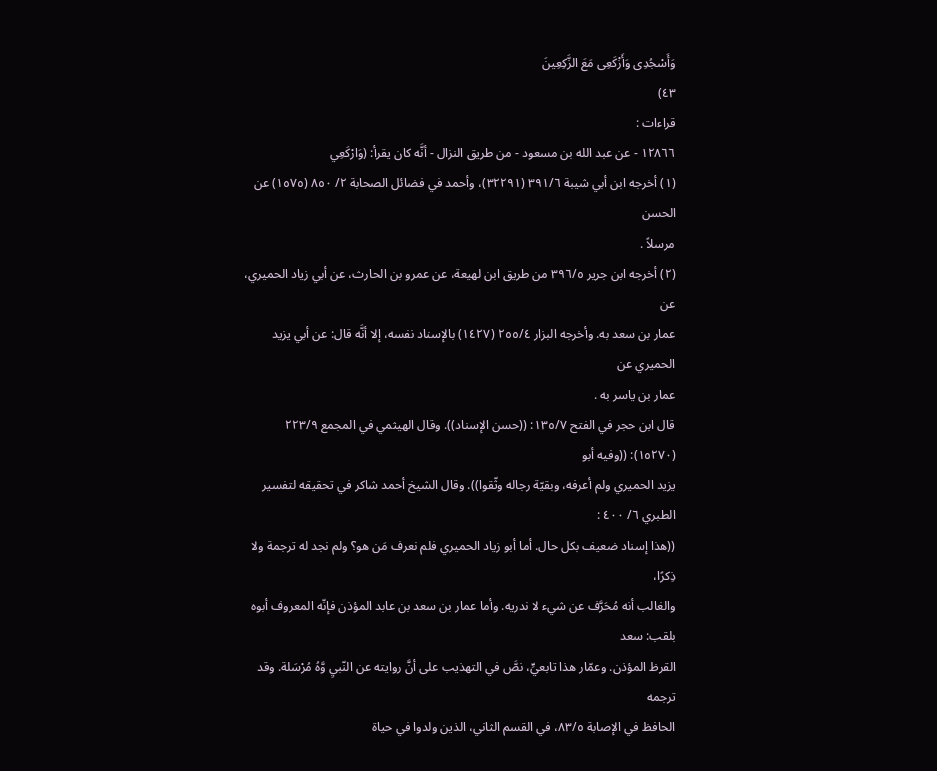وَأَسْجُدِى وَأَزْكَعِى مَعَ الزَّكِعِينَ
٤٣)
قراءات :
١٢٨٦٦ - عن عبد الله بن مسعود - من طريق النزال - أنَّه كان يقرأ: (وَارْكَعِي
(١) أخرجه ابن أبي شيبة ٣٩١/٦ (٣٢٢٩١)، وأحمد في فضائل الصحابة ٢/ ٨٥٠ (١٥٧٥) عن الحسن
مرسلاً .
(٢) أخرجه ابن جرير ٣٩٦/٥ من طريق ابن لهيعة، عن عمرو بن الحارث، عن أبي زياد الحميري، عن
عمار بن سعد به. وأخرجه البزار ٢٥٥/٤ (١٤٢٧) بالإسناد نفسه، إلا أنَّه قال: عن أبي يزيد الحميري عن
عمار بن ياسر به .
قال ابن حجر في الفتح ١٣٥/٧: ((حسن الإسناد)). وقال الهيثمي في المجمع ٢٢٣/٩ (١٥٢٧٠): ((وفيه أبو
يزيد الحميري ولم أعرفه، وبقيّة رجاله وثّقوا)). وقال الشيخ أحمد شاكر في تحقيقه لتفسير الطبري ٦/ ٤٠٠ :
((هذا إسناد ضعيف بكل حال. أما أبو زياد الحميري فلم نعرف مَن هو؟ ولم نجد له ترجمة ولا ذِكرًا،
والغالب أنه مُحَرَّف عن شيء لا ندريه. وأما عمار بن سعد بن عابد المؤذن فإنّه المعروف أبوه بلقب: سعد
القرظ المؤذن. وعمّار هذا تابعيٍّ، نصَّ في التهذيب على أنَّ روايته عن النّبيِ وَّهُ مُرْسَلة. وقد ترجمه
الحافظ في الإصابة ٨٣/٥، في القسم الثاني، الذين ولدوا في حياة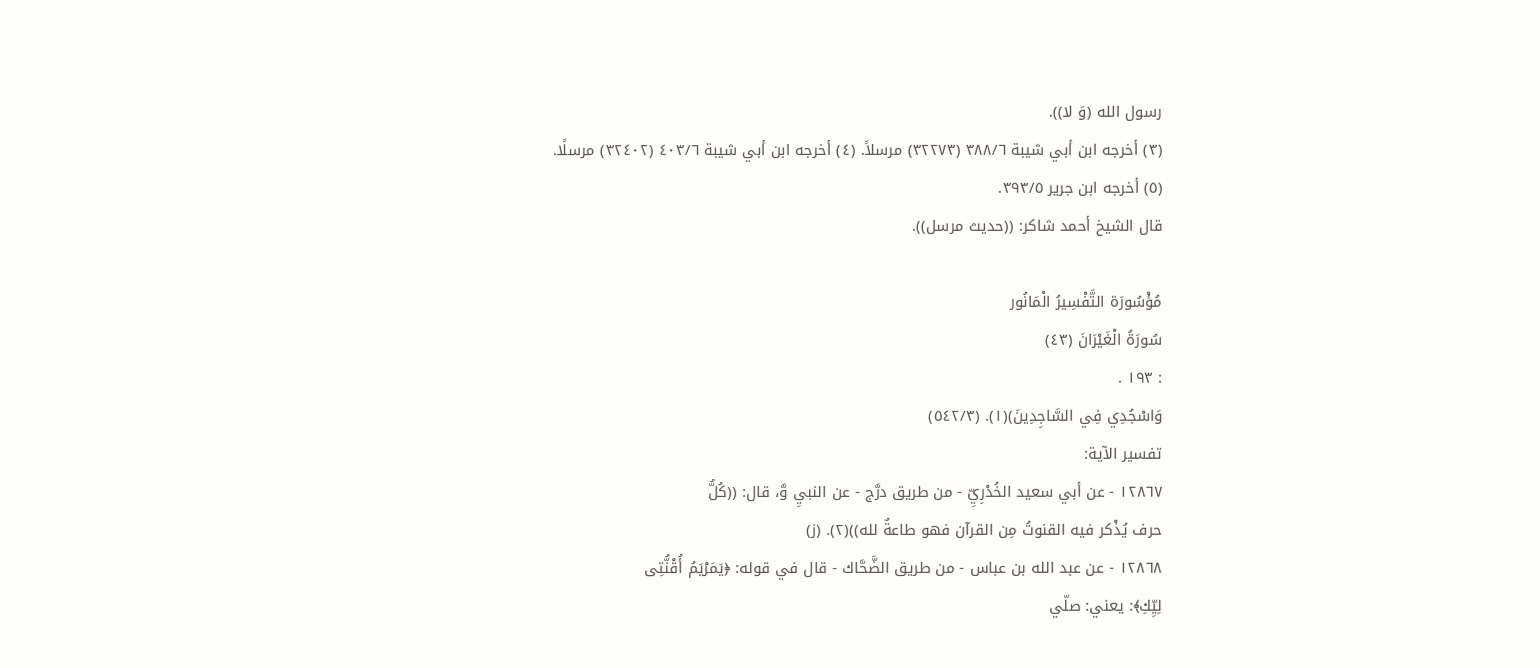رسول الله (وَ لا)).
(٣) أخرجه ابن أبي شيبة ٣٨٨/٦ (٣٢٢٧٣) مرسلاً. (٤) أخرجه ابن أبي شيبة ٤٠٣/٦ (٣٢٤٠٢) مرسلًا.
(٥) أخرجه ابن جرير ٣٩٣/٥.
قال الشيخ أحمد شاكر: ((حديث مرسل)).

مُؤْسُورَة التَّفْسِيرُ الْمَانُور
سُورَةُ الْغَيْرَانَ (٤٣)
: ١٩٣ .
وَاسْجُدِي فِي السَّاجِدِينَ)(١). (٥٤٢/٣)
تفسير الآية:
١٢٨٦٧ - عن أبي سعيد الخُدْرِيِّ - من طريق درَّج - عن النبيِ وَّ، قال: ((كُلُّ
حرف يُذْكر فيه القنوتُ مِن القرآن فهو طاعةٌ لله))(٢). (ز)
١٢٨٦٨ - عن عبد الله بن عباس - من طريق الضَّحَّاك - قال في قوله: ﴿يَمَرْيَمُ أُقْنُّتِى
لِيِّكِ﴾: يعني: صلّي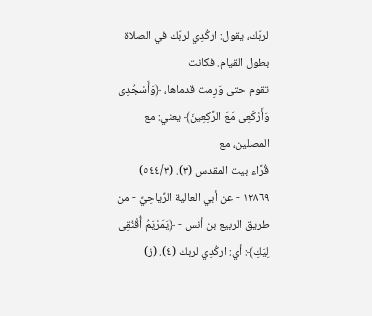لربّك، يقول: اركُدِي لربّك في الصلاة بطول القيام. فكانت
تقوم حتى وَرِمت قدماها، ﴿وَأَسْجُدِى وَأَرْكَعِى مَعَ الرَّكِعِينَ﴾ يعني: مع المصلين، مع
قُرَّاء بيت المقدس (٣). (٥٤٤/٣)
١٢٨٦٩ - عن أبي العالية الرِّياحِيِّ - من طريق الربيع بن أنس - ﴿يَمَرْيَمُ أُقْنُقِى
لِيَكِ﴾: أي: اركُدِي لربك (٤). (ز)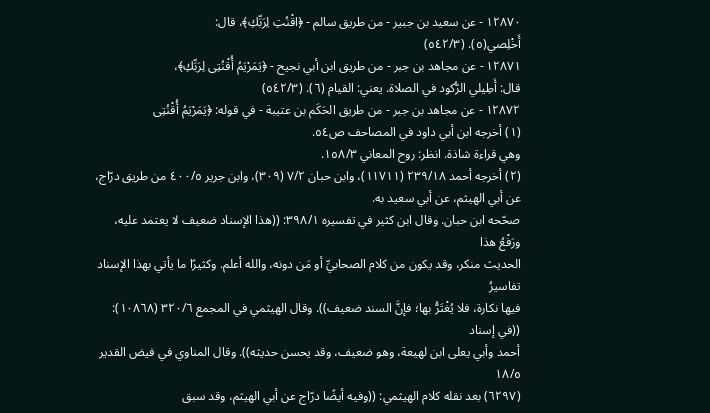١٢٨٧٠ - عن سعيد بن جبير - من طريق سالم - ﴿اقْنُتِ لِرَبِّكِ﴾، قال:
أَخْلِصي(٥). (٥٤٢/٣)
١٢٨٧١ - عن مجاهد بن جبر - من طريق ابن أبي نجيح - ﴿يَمَرْيَمُ أُقْنُتِى لِرَبِّكِ﴾،
قال: أَطِيلي الرُّكود في الصلاة. يعني: القيام (٦). (٥٤٢/٣)
١٢٨٧٢ - عن مجاهد بن جبر - من طريق الحَكَم بن عتيبة - في قوله: ﴿يَمَرْيَمُ أُقْنُتِى
(١) أخرجه ابن أبي داود في المصاحف ص٥٤.
وهي قراءة شاذة. انظر: روح المعاني ١٥٨/٣.
(٢) أخرجه أحمد ٢٣٩/١٨ (١١٧١١)، وابن حبان ٧/٢ (٣٠٩)، وابن جرير ٤٠٠/٥ من طريق درّاج،
عن أبي الهيثم، عن أبي سعيد به.
صحّحه ابن حبان. وقال ابن كثير في تفسيره ٣٩٨/١: ((هذا الإسناد ضعيف لا يعتمد عليه، ورَفْعُ هذا
الحديث منكر، وقد يكون من كلام الصحابيِّ أو مَن دونه، والله أعلم. وكثيرًا ما يأتي بهذا الإسناد تفاسيرُ
فيها نكارة، فلا يُغْتَرُّ بها؛ فإنَّ السند ضعيف)). وقال الهيثمي في المجمع ٣٢٠/٦ (١٠٨٦٨): ((في إسناد
أحمد وأبي يعلى ابن لهيعة، وهو ضعيف، وقد يحسن حديثه)). وقال المناوي في فيض القدير ١٨/٥
(٦٢٩٧) بعد نقله كلام الهيثمي: ((وفيه أيضًا درّاج عن أبي الهيثم، وقد سبق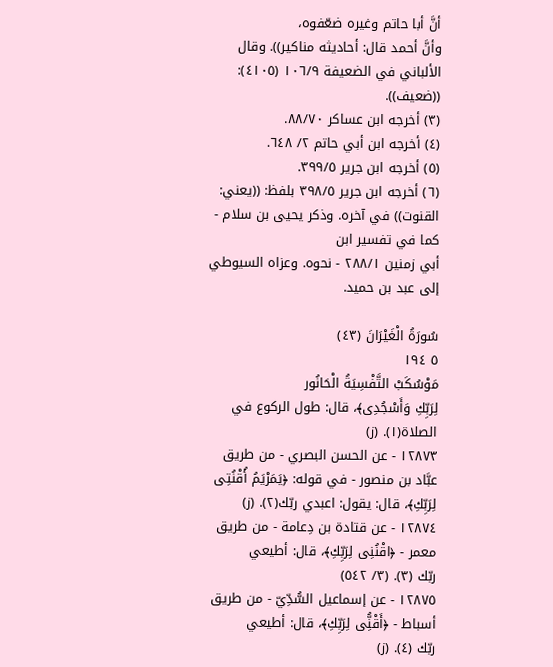أنَّ أبا حاتم وغيره ضعّفوه،
وأنَّ أحمد قال: أحاديثه مناكير)). وقال الألباني في الضعيفة ١٠٦/٩ (٤١٠٥): ((ضعيف)).
(٣) أخرجه ابن عساكر ٨٨/٧٠.
(٤) أخرجه ابن أبي حاتم ٢/ ٦٤٨.
(٥) أخرجه ابن جرير ٣٩٩/٥.
(٦) أخرجه ابن جرير ٣٩٨/٥ بلفظ: ((يعني: القنوت)) في آخره. وذكر يحيى بن سلام - كما في تفسير ابن
أبي زمنين ٢٨٨/١ - نحوه. وعزاه السيوطي إلى عبد بن حميد.

سُورَةُ الْغَيْرَانَ (٤٣)
٥ ١٩٤
مَوْسُكَبْ التَّفْسِيَةُ الْحَانُور
لِرَبِّكِ وَأَسْجُدِى﴾، قال: طول الركوع في الصلاة(١). (ز)
١٢٨٧٣ - عن الحسن البصري - من طريق عبَّاد بن منصور - في قوله: ﴿يَمَرْيَمُ أُقْنُتِى
لِرَبِّكِ﴾، قال: يقول: اعبدي ربّك(٢). (ز)
١٢٨٧٤ - عن قتادة بن دِعامة - من طريق معمر - ﴿اقْنُنِى لِرَبِّكِ﴾، قال: أطيعي
ربّك (٣). (٣/ ٥٤٢)
١٢٨٧٥ - عن إسماعيل السُّدِّيّ - من طريق أسباط - ﴿أَقْنُِّى لِرَبِّكِ﴾، قال: أطيعي
ربّك (٤). (ز)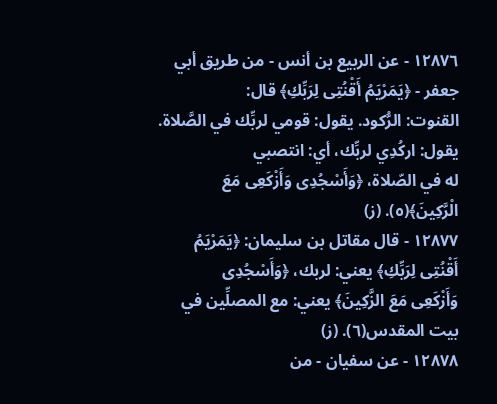١٢٨٧٦ - عن الربيع بن أنس - من طريق أبي جعفر - ﴿يَمَرْيَمُ أَقْنُتِى لِرَبِّكِ﴾ قال:
القنوت: الرُّكود. يقول: قومي لربِّك في الصَّلاة. يقول: اركُدِي لربِّك، أي: انتصبي
له في الصّلاة، ﴿وَأَسْجُدِى وَأَزْكَعِى مَعَ الْرَّكِينَ﴾(٥). (ز)
١٢٨٧٧ - قال مقاتل بن سليمان: ﴿يَمَرْيَمُ أَقْنُتِى لِرَبِّكِ﴾ يعني: لربك، ﴿وَأَسْجُدِى
وَأَزْكَعِى مَعَ الزَّكِينَ﴾ يعني: مع المصلِّين في بيت المقدس(٦). (ز)
١٢٨٧٨ - عن سفيان - من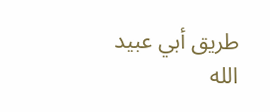طريق أبي عبيد الله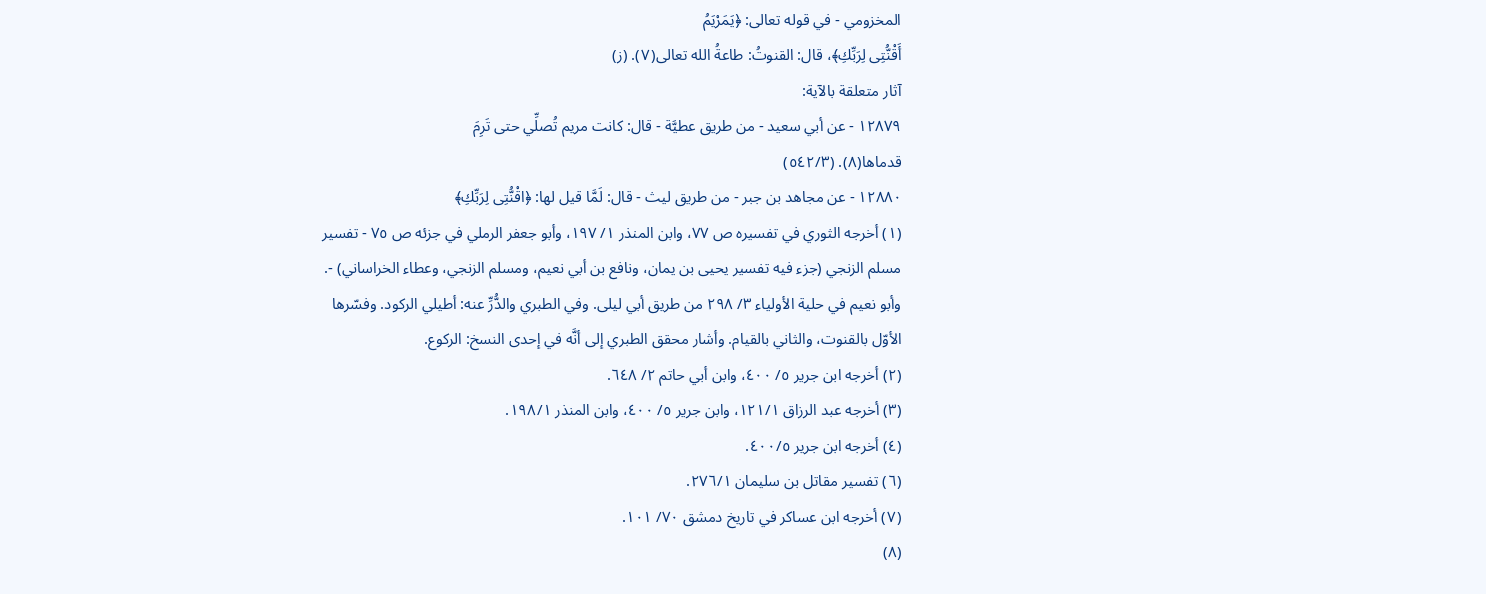المخزومي - في قوله تعالى: ﴿يَمَرْيَمُ
أَقْنُّتِى لِرَبِّكِ﴾، قال: القنوتُ: طاعةُ الله تعالى(٧). (ز)
آثار متعلقة بالآية:
١٢٨٧٩ - عن أبي سعيد - من طريق عطيَّة - قال: كانت مريم تُصلِّي حتى تَرِمَ
قدماها(٨). (٥٤٢/٣)
١٢٨٨٠ - عن مجاهد بن جبر - من طريق ليث - قال: لَمَّا قيل لها: ﴿اقْنُّتِى لِرَبِّكِ﴾
(١) أخرجه الثوري في تفسيره ص ٧٧، وابن المنذر ١/ ١٩٧، وأبو جعفر الرملي في جزئه ص ٧٥ - تفسير
مسلم الزنجي (جزء فيه تفسير يحيى بن يمان، ونافع بن أبي نعيم، ومسلم الزنجي، وعطاء الخراساني) -.
وأبو نعيم في حلية الأولياء ٣/ ٢٩٨ من طريق أبي ليلى. وفي الطبري والدُّرِّ عنه: أطيلي الركود. وفسّرها
الأوّل بالقنوت، والثاني بالقيام. وأشار محقق الطبري إلى أنَّه في إحدى النسخ: الركوع.
(٢) أخرجه ابن جرير ٥/ ٤٠٠، وابن أبي حاتم ٢/ ٦٤٨.
(٣) أخرجه عبد الرزاق ١٢١/١، وابن جرير ٥/ ٤٠٠، وابن المنذر ١٩٨/١.
(٤) أخرجه ابن جرير ٤٠٠/٥.
(٦) تفسير مقاتل بن سليمان ٢٧٦/١.
(٧) أخرجه ابن عساكر في تاريخ دمشق ٧٠/ ١٠١.
(٨)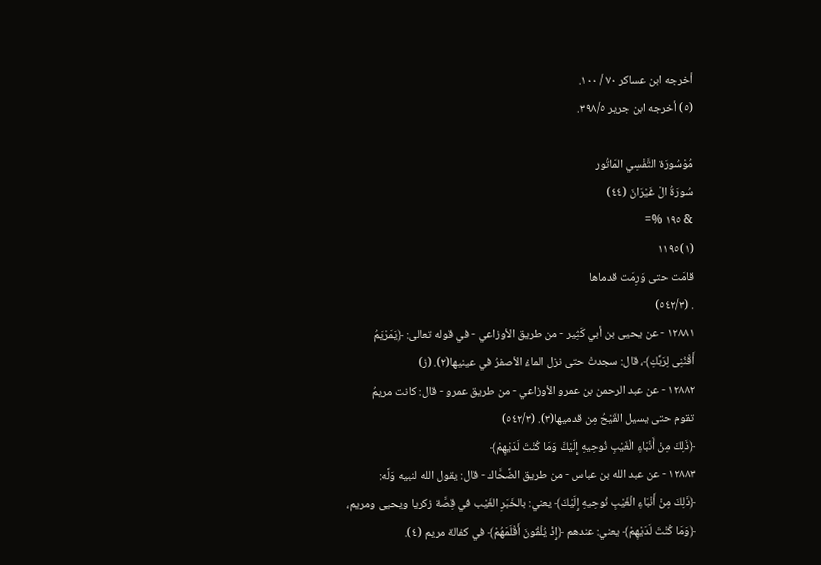أخرجه ابن عساكر ٧٠ / ١٠٠.
(٥) أخرجه ابن جرير ٣٩٨/٥.

مُوْسُورَة التَّفْسِي المَاتُور
سُورَةُ الْ غَيْرَانَ (٤٤)
& ١٩٥ %=
(١)١١٩٥
قامَت حتى وَرِمَت قدماها
. (٥٤٢/٣)
١٢٨٨١ - عن يحيى بن أبي كَثِير - من طريق الأوزاعي - في قوله تعالى: ﴿يَمَرْيَمُ
أَقْنُنِى لِرَبِّكِ﴾، قال: سجدتْ حتى نزل الماءُ الأصفرُ في عينيها(٢). (ز)
١٢٨٨٢ - عن عبد الرحمن بن عمرو الأوزاعي - من طريق عمرو - قال: كانت مريمُ
تقوم حتى يسيل القَيْحُ مِن قدميها(٣). (٥٤٢/٣)
﴿ذَلِكَ مِنْ أَنْبَاءِ الْغَيْبِ نُوحِيهِ إِلَيْكَّ وَمَا كُنْتَ لَدَيْهِمْ﴾
١٢٨٨٣ - عن عبد الله بن عباس - من طريق الضَّحَّاك - قال: يقول الله لنبيه وَلَّه:
﴿ذَلِكَ مِنْ أَنْبَاءِ الْغَيْبِ نُوحِيهِ إِلَيْكَ﴾ يعني: بالخَبَرِ الغَيْب في قِصَّة زكريا ويحيى ومريم،
﴿وَمَا كُنْتَ لَدَيْهِمْ﴾ يعني: عندهم ﴿إِذْ يُلْقُونَ أَقْلَمَهُمْ﴾ في كفالة مريم (٤).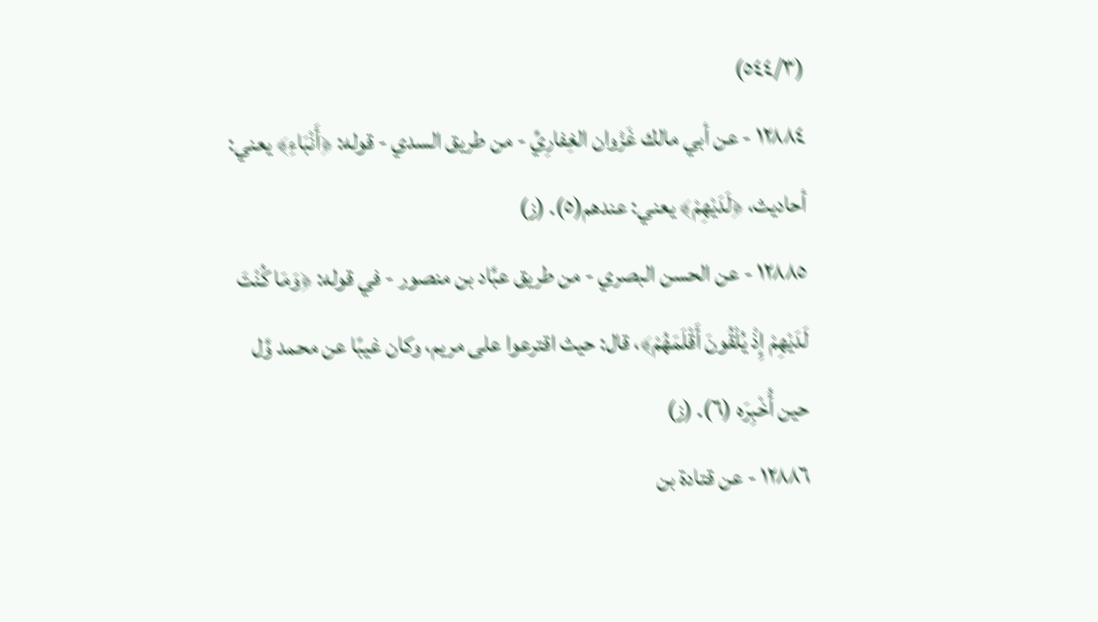(٥٤٤/٣)
١٢٨٨٤ - عن أبي مالك غَزْوان الغِفارِيِّ - من طريق السدي - قوله: ﴿أَنْبَاءِ﴾ يعني:
أحاديث، ﴿لَدَيْهِمْ﴾ يعني: عندهم(٥). (ز)
١٢٨٨٥ - عن الحسن البصري - من طريق عبَّاد بن منصور - في قوله: ﴿وَمَا كُنْتَ
لَدَيْهِمْ إِذْ يُلْقُونَ أَقْلَمَهُمْ﴾، قال: حيث اقترعوا على مريم، وكان غيبًا عن محمد وَّل
حين أُخْبِرَه (٦). (ز)
١٢٨٨٦ - عن قتادة بن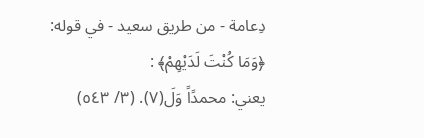دِعامة - من طريق سعيد - في قوله: ﴿وَمَا كُنْتَ لَدَيْهِمْ﴾ :
يعني: محمدًاً وَلَ(٧). (٣/ ٥٤٣)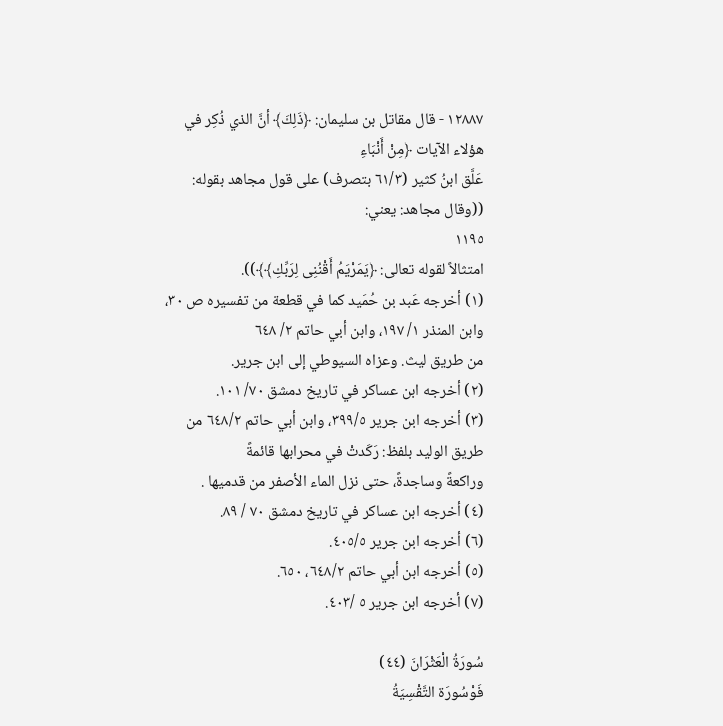١٢٨٨٧ - قال مقاتل بن سليمان: ﴿ذَلِكَ﴾ أنَّ الذي ذُكِر في هؤلاء الآيات ﴿مِنْ أَنْبَاءِ
عَلَّق ابنُ كثير (٦١/٣ بتصرف) على قول مجاهد بقوله: ((وقال مجاهد: يعني:
١١٩٥
امتثالاً لقوله تعالى: ﴿يَمَرْيَمُ أَقْنُنِى لِرَبِّكِ﴾﴾)).
(١) أخرجه عَبد بن حُمَيد كما في قطعة من تفسيره ص ٣٠، وابن المنذر ١/ ١٩٧، وابن أبي حاتم ٢/ ٦٤٨
من طريق ليث. وعزاه السيوطي إلى ابن جرير.
(٢) أخرجه ابن عساكر في تاريخ دمشق ٧٠/ ١٠١.
(٣) أخرجه ابن جرير ٣٩٩/٥، وابن أبي حاتم ٦٤٨/٢ من طريق الوليد بلفظ: رَكَدتْ في محرابها قائمةً
وراكعةً وساجدةً، حتى نزل الماء الأصفر من قدميها .
(٤) أخرجه ابن عساكر في تاريخ دمشق ٧٠ / ٨٩.
(٦) أخرجه ابن جرير ٤٠٥/٥.
(٥) أخرجه ابن أبي حاتم ٦٤٨/٢، ٦٥٠.
(٧) أخرجه ابن جرير ٥ /٤٠٣.

سُورَةُ الْعَثْرَانَ (٤٤)
فَوْسُورَة التَّقْسِيَةُ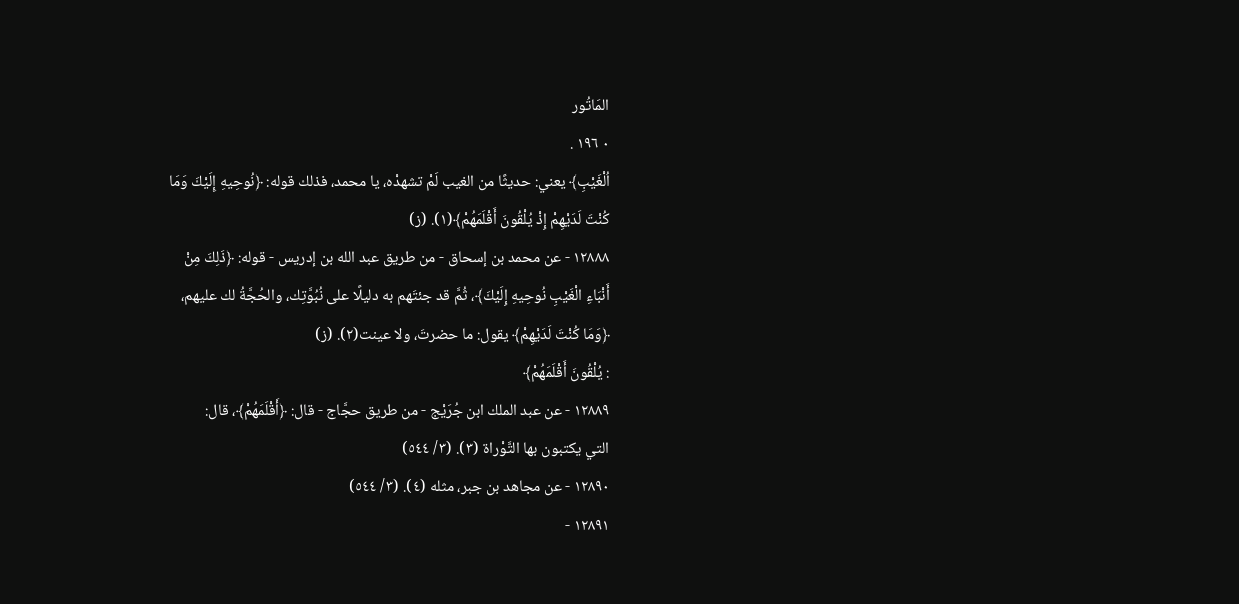المَاتُور
٠ ١٩٦ .
اُلْغَيْبِ﴾ يعني: حديثًا من الغيب لَمْ تشهدْه، يا محمد، فذلك قوله: ﴿نُوحِيهِ إِلَيْكَ وَمَا
كُنْتَ لَدَيْهِمْ إِذْ يُلْقُونَ أَقْلَمَهُمْ﴾(١). (ز)
١٢٨٨٨ - عن محمد بن إسحاق - من طريق عبد الله بن إدريس - قوله: ﴿ذَلِكَ مِنْ
أَنْبَاءِ الْغَيْبِ نُوحِيهِ إِلَيْكَ﴾، ثُمَّ قد جئتَهم به دليلًا على نُبُوَّتِك، والحُجَّةُ لك عليهم،
﴿وَمَا كُنْتَ لَدَيْهِمْ﴾ يقول: ما حضرتَ، ولا عينت(٢). (ز)
: يُلْقُونَ أَقْلَمَهُمْ﴾
١٢٨٨٩ - عن عبد الملك ابن جُرَيْج - من طريق حجَّاج - قال: ﴿أَقْلَمَهُمْ﴾، قال:
التي يكتبون بها التَّوْراة (٣). (٣/ ٥٤٤)
١٢٨٩٠ - عن مجاهد بن جبر، مثله (٤). (٣/ ٥٤٤)
١٢٨٩١ -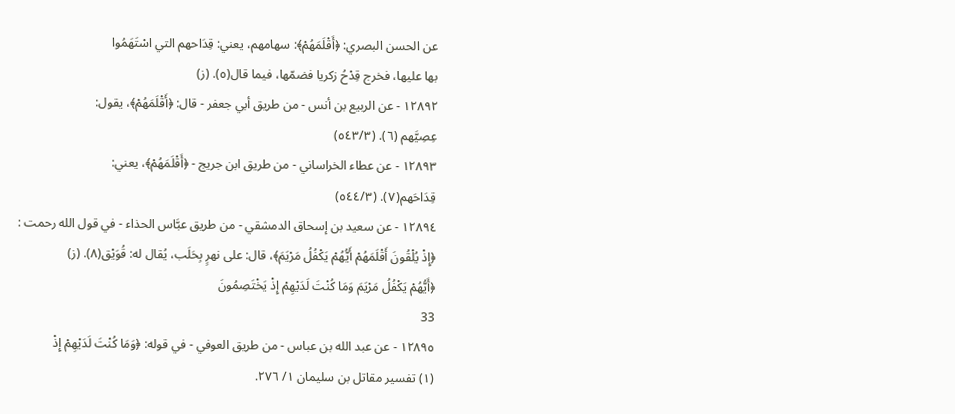عن الحسن البصري: ﴿أَقْلَمَهُمْ﴾: سهامهم، يعني: قِدَاحهم التي اسْتَهَمُوا
بها عليها، فخرج قِدْحُ زكريا فضمّها، فيما قال(٥). (ز)
١٢٨٩٢ - عن الربيع بن أنس - من طريق أبي جعفر - قال: ﴿أَقْلَمَهُمْ﴾، يقول:
عِصِيَّهم (٦). (٥٤٣/٣)
١٢٨٩٣ - عن عطاء الخراساني - من طريق ابن جريج - ﴿أَقْلَمَهُمْ﴾، يعني:
قِدَاحَهم(٧). (٥٤٤/٣)
١٢٨٩٤ - عن سعيد بن إسحاق الدمشقي - من طريق عبَّاس الحذاء - في قول الله رحمت :
﴿إِذْ يُلْقُونَ أَقْلَمَهُمْ أَيُّهُمْ يَكْفُلُ مَرْيَمَ﴾، قال: على نهرٍ بِحَلَب، يُقال له: قُوَيْق(٨). (ز)
﴿أَيُّهُمْ يَكْفُلُ مَرْيَمَ وَمَا كُنْتَ لَدَيْهِمْ إِذْ يَخْتَصِمُونَ
33
١٢٨٩٥ - عن عبد الله بن عباس - من طريق العوفي - في قوله: ﴿وَمَا كُنْتَ لَدَيْهِمْ إِذْ
(١) تفسير مقاتل بن سليمان ١/ ٢٧٦.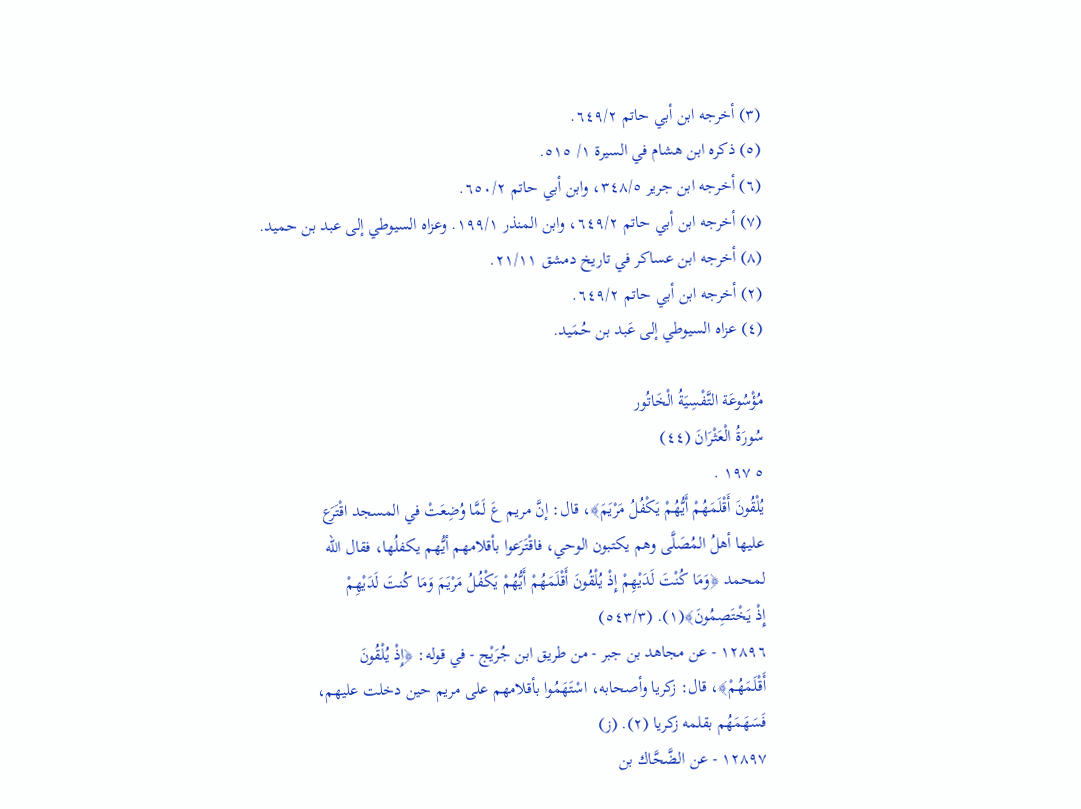(٣) أخرجه ابن أبي حاتم ٦٤٩/٢.
(٥) ذكره ابن هشام في السيرة ١/ ٥١٥.
(٦) أخرجه ابن جرير ٣٤٨/٥، وابن أبي حاتم ٦٥٠/٢.
(٧) أخرجه ابن أبي حاتم ٦٤٩/٢، وابن المنذر ١٩٩/١. وعزاه السيوطي إلى عبد بن حميد.
(٨) أخرجه ابن عساكر في تاريخ دمشق ٢١/١١.
(٢) أخرجه ابن أبي حاتم ٦٤٩/٢.
(٤) عزاه السيوطي إلى عَبد بن حُمَيد.

مُؤْسُوعَة التَّفْسِيَةُ الْخَاتُور
سُورَةُ الْعَثْرَانَ (٤٤)
٥ ١٩٧ .
يُلْقُونَ أَقْلَمَهُمْ أَيُّهُمْ يَكْفُلُ مَرْيَمَ﴾، قال: إنَّ مريم عَ لَمَّا وُضِعَتْ في المسجد اقْتَرَع
عليها أهلُ المُصَلَّى وهم يكتبون الوحي، فاقْتَرَعوا بأقلامهم أيُّهم يكفلُها، فقال الله
لمحمد ﴿وَمَا كُنْتَ لَدَيْهِمْ إِذْ يُلْقُونَ أَقْلَمَهُمْ أَيُّهُمْ يَكْفُلُ مَرْيَمَ وَمَا كُنتَ لَدَيْهِمْ
إِذْ يَخْتَصِمُونَ﴾(١). (٥٤٣/٣)
١٢٨٩٦ - عن مجاهد بن جبر - من طريق ابن جُرَيْج - في قوله: ﴿إِذْ يُلْقُونَ
أَقْلَمَهُمْ﴾، قال: زكريا وأصحابه، اسْتَهَمُوا بأقلامهم على مريم حين دخلت عليهم،
فَسَهَمَهُم بقلمه زكريا (٢). (ز)
١٢٨٩٧ - عن الضَّحَّاك بن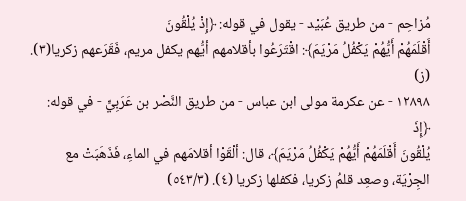مُزاحِم - من طريق عُبَيْد - يقول في قوله: ﴿إِذْ يُلْقُونَ
أَقْلَمَهُمْ أَيُّهُمْ يَكْفُلُ مَرْيَمَ﴾: اقْتَرَعُوا بأقلامهم أيُّهم يكفل مريم، فَقَرَعهم زكريا(٣). (ز)
١٢٨٩٨ - عن عكرمة مولى ابن عباس - من طريق النَّصْر بن عَرَبِيٍّ - في قوله: ﴿إِذَ
يُلْقُونَ أَقْلَمَهُمْ أَيُّهُمْ يَكْفُلُ مَرْيَمَ﴾، قال: ألْقَوْا أقلامَهم في الماءِ، فَذَهَبَتْ مع
الجِرْيَة، وصعِد قلمُ زكريا، فكفلها زكريا (٤). (٥٤٣/٣)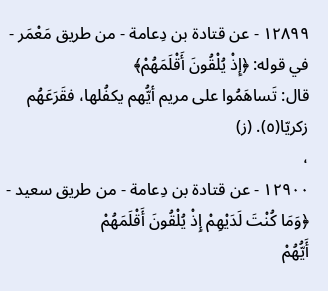١٢٨٩٩ - عن قتادة بن دِعامة - من طريق مَعْمَر - في قوله: ﴿إِذْ يُلْقُونَ أَقْلَمَهُمْ﴾
قال: تَساهَمُوا على مريم أيُّهم يكفُلها، فقَرَعَهُم زكريّا(٥). (ز)
،
١٢٩٠٠ - عن قتادة بن دِعامة - من طريق سعيد - ﴿وَمَا كُنْتَ لَدَيْهِمْ إِذْ يُلْقُونَ أَقْلَمَهُمْ
أَيُّهُمْ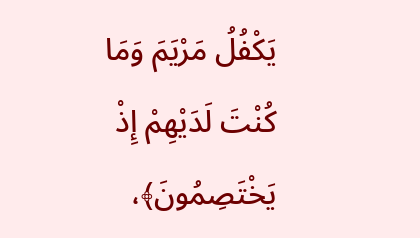يَكْفُلُ مَرْيَمَ وَمَا كُنْتَ لَدَيْهِمْ إِذْ يَخْتَصِمُونَ﴾،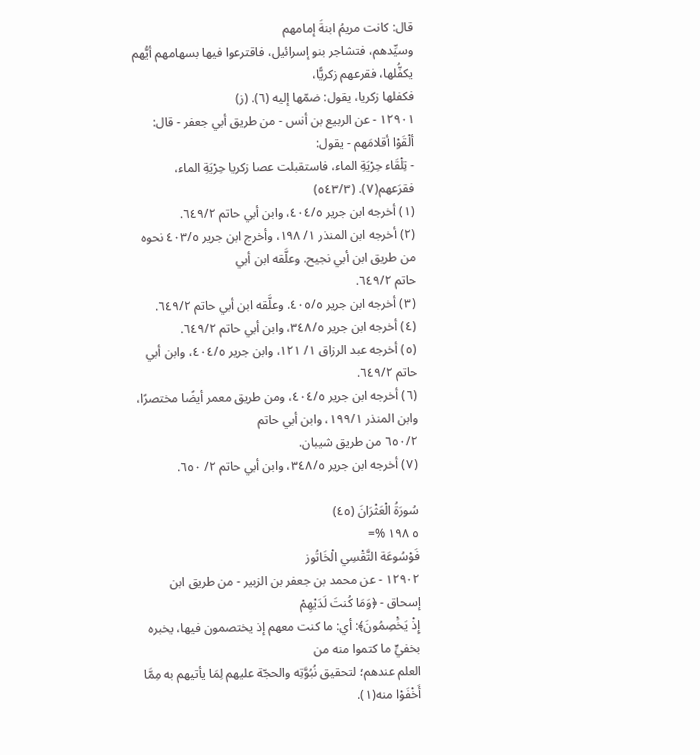قال: كانت مريمُ ابنةَ إمامهم
وسيِّدهم، فتشاجر بنو إسرائيل، فاقترعوا فيها بسهامهم أيُّهم يكفُّلها، فقرعهم زكريًّا،
فكفلها زكريا، يقول: ضمّها إليه (٦). (ز)
١٢٩٠١ - عن الربيع بن أنس - من طريق أبي جعفر - قال: ألْقَوْا أقلامَهم - يقول:
- تِلْقَاء حِرْيَةِ الماء، فاستقبلت عصا زكريا حِرْيَةِ الماء، فقرَعهم(٧). (٥٤٣/٣)
(١) أخرجه ابن جرير ٤٠٤/٥، وابن أبي حاتم ٦٤٩/٢.
(٢) أخرجه ابن المنذر ١/ ١٩٨، وأخرج ابن جرير ٤٠٣/٥ نحوه من طريق ابن أبي نجيح. وعلَّقه ابن أبي
حاتم ٦٤٩/٢.
(٣) أخرجه ابن جرير ٤٠٥/٥. وعلَّقه ابن أبي حاتم ٦٤٩/٢.
(٤) أخرجه ابن جرير ٣٤٨/٥، وابن أبي حاتم ٦٤٩/٢.
(٥) أخرجه عبد الرزاق ١/ ١٢١، وابن جرير ٤٠٤/٥، وابن أبي حاتم ٦٤٩/٢.
(٦) أخرجه ابن جرير ٤٠٤/٥، ومن طريق معمر أيضًا مختصرًا، وابن المنذر ١٩٩/١، وابن أبي حاتم
٦٥٠/٢ من طريق شيبان.
(٧) أخرجه ابن جرير ٣٤٨/٥، وابن أبي حاتم ٢/ ٦٥٠.

سُورَةُ الْعَثْرَانَ (٤٥)
٥ ١٩٨ %=
فَوْسُوعَة التَّقْسِي الْخَاتُوز
١٢٩٠٢ - عن محمد بن جعفر بن الزبير - من طريق ابن إسحاق - ﴿وَمَا كُنتَ لَدَيْهِمْ
إِذْ يَخَْصِمُونَ﴾: أي: ما كنت معهم إذ يختصمون فيها، يخبره بخفيٍّ ما كتموا منه من
العلم عندهم؛ لتحقيق نُبُوَّتِه والحجّة عليهم لِمَا يأتيهم به مِمَّا أَخْفَوْا منه(١).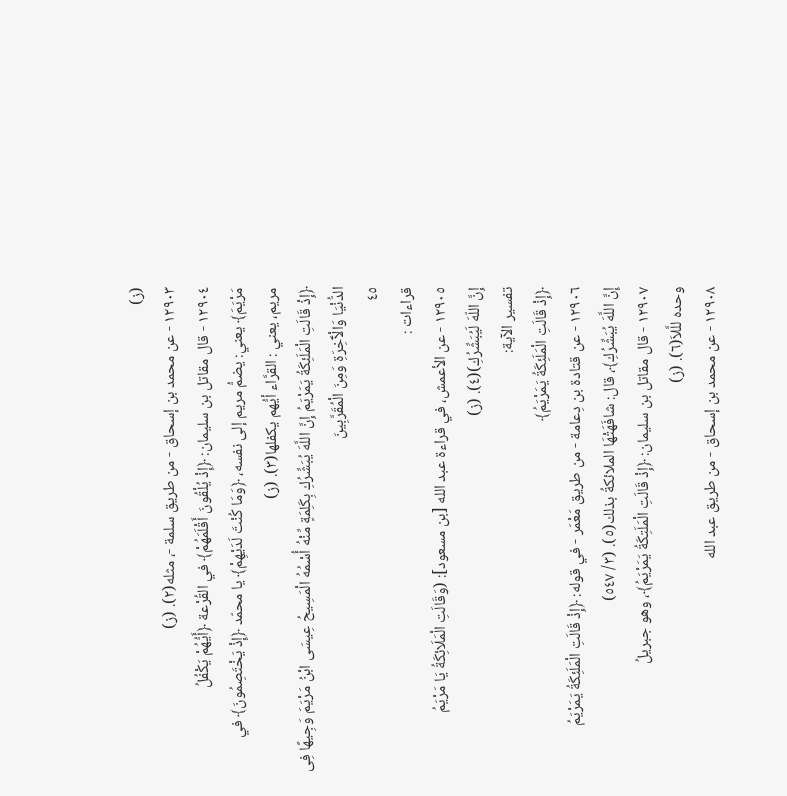(ز)
١٢٩٠٣ - عن محمد بن إسحاق - من طريق سلمة -، مثله(٢). (ز)
١٢٩٠٤ - قال مقاتل بن سليمان: ﴿إِذْ يُلْقُونَ أَقْلَمَهُمْ﴾ في القُرْعة ﴿أَيُّهُمْ يَكْفُلُ
مَرْيَمَ﴾ يعني: يضمُّ مريم إلى نفسه، ﴿وَمَا كُنْتَ لَدَيْهِمْ﴾ يا محمّد ﴿إِذْ يَخْتَصِمُونَ﴾ في
مريم، يعني : القرَّاء أيُّهم يكفلها(٣). (ز)
﴿إِذْ قَالَتِ الْمَلَئِكَةُ يَمَرْيَمُ إِنَّ اللَّهَ يُبَشِّرُكِ بِكَلِمَةٍ مِّنْهُ أُسْمُهُ الْمَسِيحُ عِيسَى ابْنُ مَرْيَمَ وَجِيهًا فِى
الدُّنْيَا وَالْآَخِرَةِ وَمِنَ الْمُقَرَّبِينَ
٤٥
قراءات :
١٢٩٠٥ - عن الأعمش، في قراءة عبد الله [بن مسعود]: (وَقَالَتِ الْمَلَائِكَةُ يَا مَرْيَمُ
إِنَّ اللّهَ لَيُبَشِّرُكِ)(٤). (ز)
تفسير الآية:
﴿إِذْ قَالَتِ الْمَلَئِكَةُ يَمَرْيَمُ﴾
١٢٩٠٦ - عن قتادة بن دِعامة - من طريق مَعْمَر - في قوله: ﴿إِذْ قَالَتِ الْمَلَئِكَةُ يَمَرْيَمُ
إِنَّ اللَّهَ يُبَشِّرُكِ﴾، قال: شافَهَتْهَا الملائكةُ بذلك(٥). (٣/ ٥٤٧)
١٢٩٠٧ - قال مقاتل بن سليمان: ﴿إِذْ قَالَتِ الْمَلَتِكَةُ يَمَرْيَمُ﴾، وهو جبريلُ
وحده للَّلاَ(٦). (ز)
١٢٩٠٨ - عن محمد بن إسحاق - من طريق عبد الله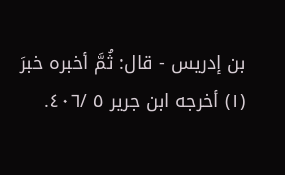بن إدريس - قال: ثُمَّ أخبره خبرَ
(١) أخرجه ابن جرير ٥ /٤٠٦.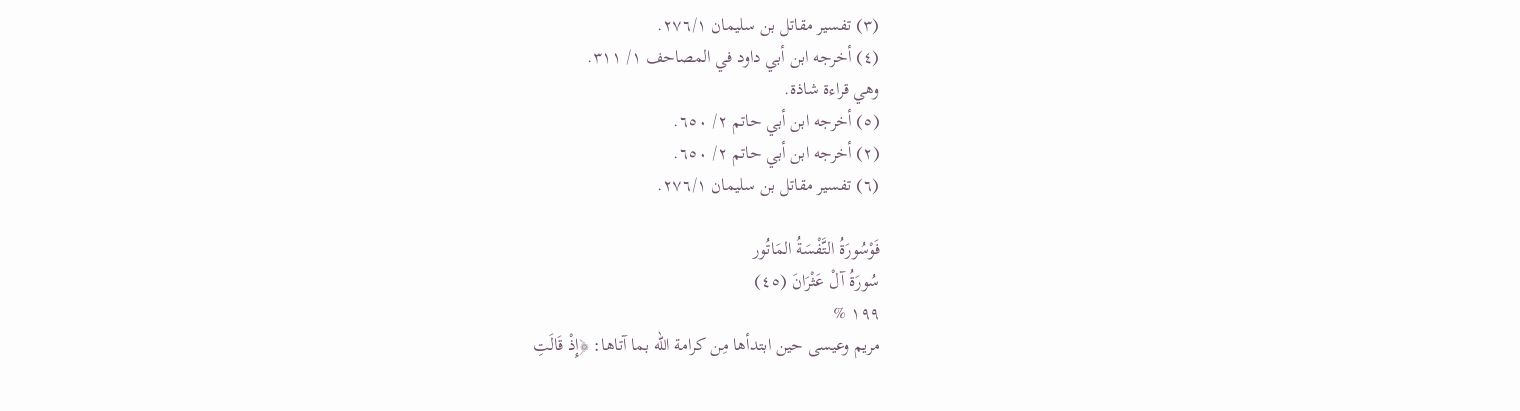(٣) تفسير مقاتل بن سليمان ٢٧٦/١.
(٤) أخرجه ابن أبي داود في المصاحف ١/ ٣١١.
وهي قراءة شاذة.
(٥) أخرجه ابن أبي حاتم ٢/ ٦٥٠.
(٢) أخرجه ابن أبي حاتم ٢/ ٦٥٠.
(٦) تفسير مقاتل بن سليمان ٢٧٦/١.

فَوْسُورَةُ التَّفْسَةُ المَاتُور
سُورَةُ آلْ عَثْرَانَ (٤٥)
١٩٩ %
مريم وعيسى حين ابتدأها مِن كرامة الله بما آتاها: ﴿إِذْ قَالَتِ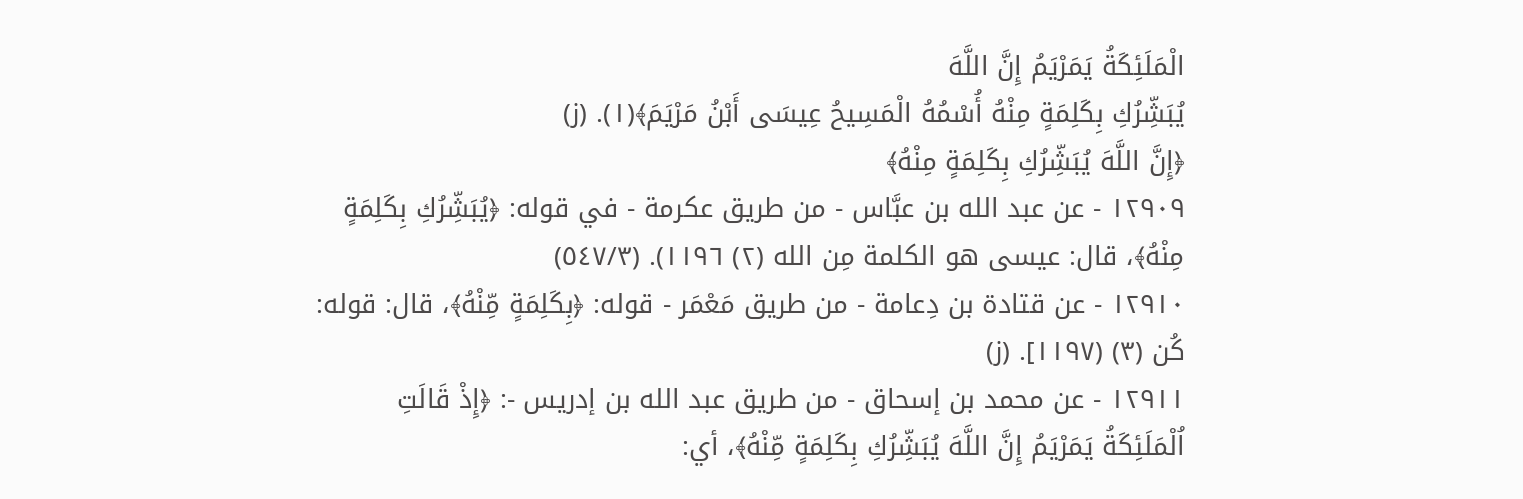الْمَلَئِكَةُ يَمَرْيَمُ إِنَّ اللَّهَ
يُبَشِّرُكِ بِكَلِمَةٍ مِنْهُ أُسْمُهُ الْمَسِيحُ عِيسَى أَبْنُ مَرْيَمَ﴾(١). (ز)
﴿إِنَّ اللَّهَ يُبَشِّرُكِ بِكَلِمَةٍ مِنْهُ﴾
١٢٩٠٩ - عن عبد الله بن عبَّاس - من طريق عكرمة - في قوله: ﴿يُبَشِّرُكِ بِكَلِمَةٍ
مِنْهُ﴾، قال: عيسى هو الكلمة مِن الله (٢) ١١٩٦). (٥٤٧/٣)
١٢٩١٠ - عن قتادة بن دِعامة - من طريق مَعْمَر - قوله: ﴿بِكَلِمَةٍ مِّنْهُ﴾، قال: قوله:
كُن (٣) (١١٩٧]. (ز)
١٢٩١١ - عن محمد بن إسحاق - من طريق عبد الله بن إدريس -: ﴿إِذْ قَالَتِ
اُلْمَلَئِكَةُ يَمَرْيَمُ إِنَّ اللَّهَ يُبَشِّرُكِ بِكَلِمَةٍ مِّنْهُ﴾، أي: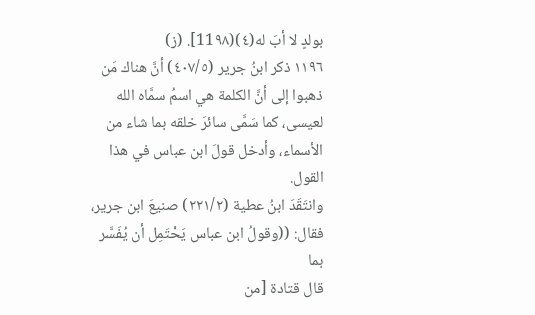بولدٍ لا أبَ له(٤)(11٩٨]. (ز)
١١٩٦ ذكر ابنُ جرير (٤٠٧/٥) أنَّ هناك مَن ذهبوا إلى أنَّ الكلمة هي اسمُ سمَّاه الله
لعيسى، كما سَمَّى سائرَ خلقه بما شاء من الأسماء، وأدخل قولَ ابن عباس في هذا القول.
وانتَقَدَ ابنُ عطية (٢٢١/٢) صنيعَ ابن جرير، فقال: ((وقولُ ابن عباس يَحْتَمِل أن يُفَسَّر بما
قال قتادة [من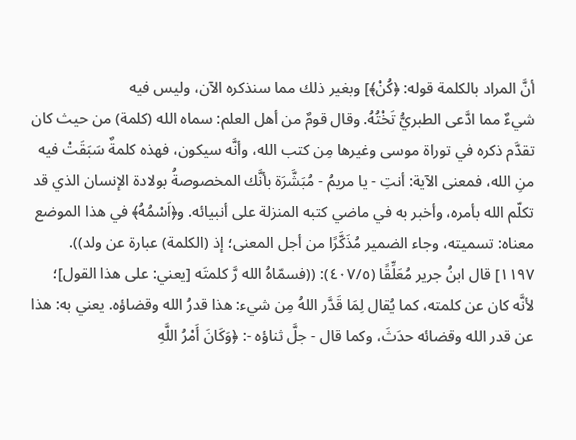أنَّ المراد بالكلمة قوله: ﴿كُنْ﴾] وبغير ذلك مما سنذكره الآن، وليس فيه
شيءٌ مما ادَّعى الطبريُّ تَخْتُهُ. وقال قومٌ من أهل العلم: سماه الله (كلمة) من حيث كان
تقدَّم ذكره في توراة موسى وغيرها مِن كتب الله، وأنَّه سيكون، فهذه كلمةٌ سَبَقَتْ فيه
منِ الله، فمعنى الآية: أنتِ - يا مريمُ - مُبَشَّرَة بأنَّك المخصوصةُ بولادة الإنسان الذي قد
تكلّم الله بأمره، وأخبر به في ماضي كتبه المنزلة على أنبيائه. و﴿اَسْمُهُ﴾ في هذا الموضع
معناه: تسميته، وجاء الضمير مُذَكَّرًا من أجل المعنى؛ إذ (الكلمة) عبارة عن ولد)).
١١٩٧] قال ابنُ جرير مُعَلِّقًا (٤٠٧/٥): ((فسمّاهُ الله رَّ كلمتَه [يعني: على هذا القول]؛
لأنَّه كان عن كلمته، كما يُقال لِمَا قَدَّر اللهُ مِن شيء: هذا قدرُ الله وقضاؤه. يعني به: هذا
عن قدر الله وقضائه حدَثَ، وكما قال - جلَّ ثناؤه -: ﴿وَكَانَ أَمْرُ اللَّهِ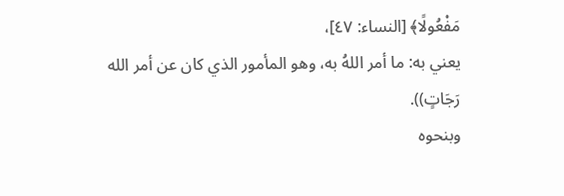مَفْعُولًا﴾ [النساء: ٤٧]،
يعني به: ما أمر اللهُ به، وهو المأمور الذي كان عن أمر الله رَجَاتٍ)).
وبنحوه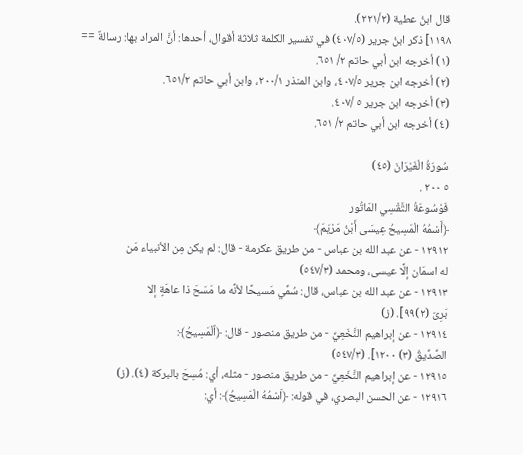قال ابنُ عطية (٢٢١/٢).
١١٩٨] ذكر ابنُ جرير (٤٠٧/٥) في تفسير الكلمة ثلاثة أقوال، أحدها: أنَّ المراد بها: رسالةٌ ==
(١) أخرجه ابن أبي حاتم ٢/ ٦٥١.
(٢) أخرجه ابن جرير ٤٠٧/٥، وابن المنذر ٢٠٠/١، وابن أبي حاتم ٦٥١/٢.
(٣) أخرجه ابن جرير ٥ /٤٠٧.
(٤) أخرجه ابن أبي حاتم ٢/ ٦٥١.

سُورَةُ الْغَيْرَانَ (٤٥)
٥ ٢٠٠ .
فَوْسُوعَةُ التَّقْسِي المَاتُور
﴿أَسْمُهُ الْمَسِيحُ عِيسَى أَبْنُ مَرْيَمَ﴾
١٢٩١٢ - عن عبد الله بن عباس - من طريق عكرمة - قال: لم يكن مِن الأنبياء مَن
له اسمَان إلَّا عيسى، ومحمد (٥٤٧/٣)
١٢٩١٣ - عن عبد الله بن عباس، قال: سُمِّي مَسيحًا لأنَّه ما مَسَحَ ذا عاهَةٍ إلا
بَرِىّ (٢)٩٩]. (ز)
١٢٩١٤ - عن إبراهيم النَّخَعِيِّ - من طريق منصور - قال: ﴿اٌلْمَسِيحُ﴾:
الصِّدِّيقُ (٣) ١٢٠٠]. (٥٤٧/٣)
١٢٩١٥ - عن إبراهيم النَّخَعِيِّ - من طريق منصور - مثله، أي: مُسِحَ بالبركة (٤). (ز)
١٢٩١٦ - عن الحسن البصري، في قوله: ﴿اَسْمُهُ الْمَسِيحُ﴾: أي: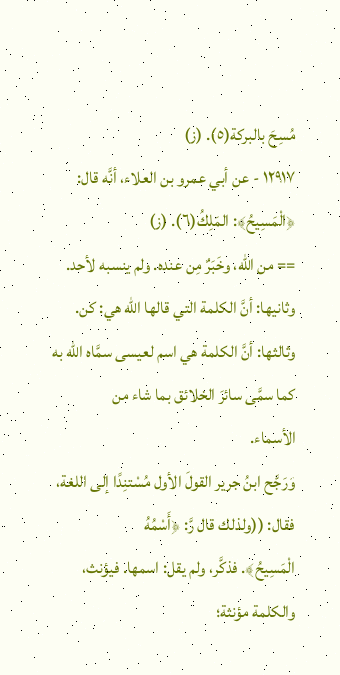مُسِحَ بالبركة(٥). (ز)
١٢٩١٧ - عن أبي عمرو بن العلاء، أنَّه قال: ﴿الْمَسِيحُ﴾: المَلِكُ(٦). (ز)
== من الله، وخَبَرٌ مِن عنده. ولم ينسبه لأحد. وثانيها: أنَّ الكلمة التي قالها الله هي: كن.
وثالثها: أنَّ الكلمة هي اسم لعيسى سمَّاه الله به كما سمَّى سائرَ الخلائق بما شاء من
الأسماء.
وَرَجَّح ابنُ جرير القولَ الأول مُسْتنِدًا إلى اللغة، فقال: ((ولذلك قال رَّ: ﴿أَسْمُهُ
الْمَسِيحُ﴾. فذكَّر، ولم يقل: اسمها. فيؤنث، والكلمة مؤنثة؛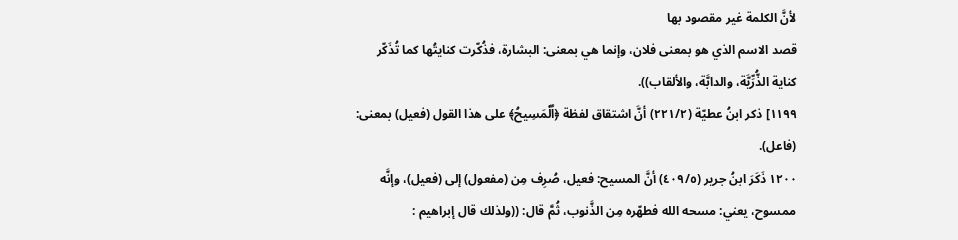لأنَّ الكلمة غير مقصود بها
قصد الاسم الذي هو بمعنى فلان، وإنما هي بمعنى: البشارة، فذُكّرت كنايتُها كما تُذَكّر
كناية الذُّرِّيَّة، والدابَّة، والألقاب)).
١١٩٩] ذكر ابنُ عطيّة (٢٢١/٢) أنَّ اشتقاق لفظة ﴿اٌلْمَسِيحُ﴾ على هذا القول (فعيل) بمعنى:
(فاعل).
١٢٠٠ ذَكَرَ ابنُ جرير (٤٠٩/٥) أنَّ المسيح: فعيل، صُرِف مِن (مفعول) إلى (فعيل)، وإنَّه
ممسوح، يعني: مسحه الله فطهّره مِن الذَّنوب، ثُمَّ قال: ((ولذلك قال إبراهيم :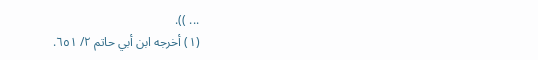... )).
(١) أخرجه ابن أبي حاتم ٢/ ٦٥١.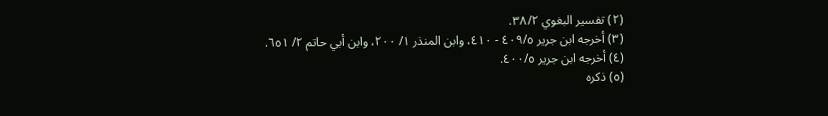(٢) تفسير البغوي ٣٨/٢.
(٣) أخرجه ابن جرير ٤٠٩/٥ - ٤١٠، وابن المنذر ١/ ٢٠٠، وابن أبي حاتم ٢/ ٦٥١.
(٤) أخرجه ابن جرير ٤٠٠/٥.
(٥) ذكره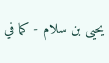يحيى بن سلام - كما في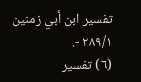تفسير ابن أبي زمنين ٢٨٩/١ -.
(٦) تفسير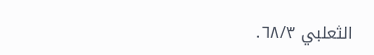الثعلبي ٦٨/٣.